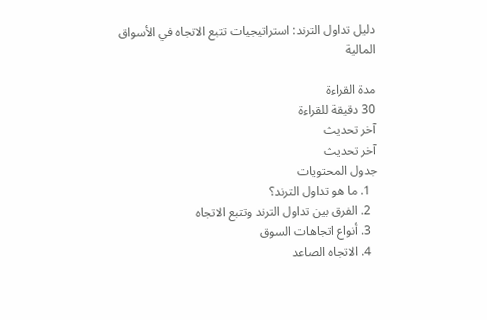دليل تداول الترند: استراتيجيات تتبع الاتجاه في الأسواق المالية

مدة القراءة
30 دقيقة للقراءة
آخر تحديث
آخر تحديث
جدول المحتويات
  1. ما هو تداول الترند؟
  2. الفرق بين تداول الترند وتتبع الاتجاه
  3. أنواع اتجاهات السوق
  4. الاتجاه الصاعد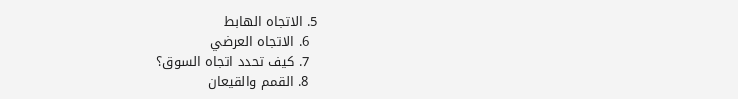5. الاتجاه الهابط
  6. الاتجاه العرضي
  7. كيف تحدد اتجاه السوق؟
  8. القمم والقيعان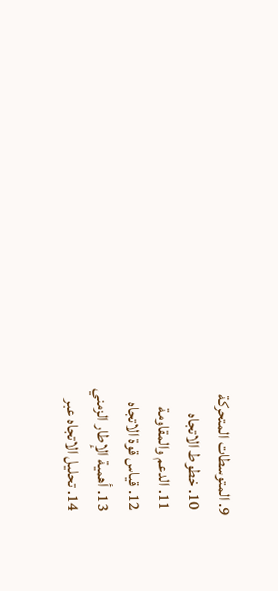9. المتوسطات المتحركة
  10. خطوط الاتجاه
  11. الدعم والمقاومة
  12. قياس قوة الاتجاه
  13. أهمية الإطار الزمني
  14. تحليل الاتجاه عبر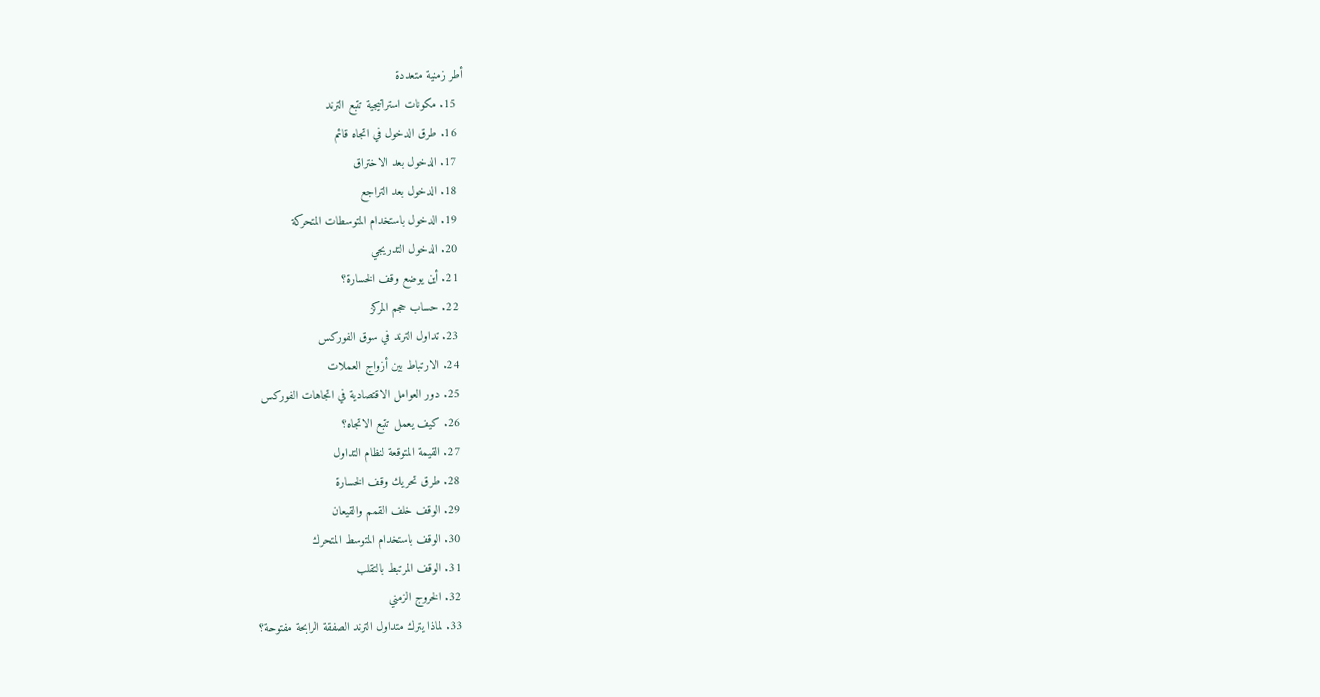أطر زمنية متعددة
  15. مكونات استراتيجية تتبع الترند
  16. طرق الدخول في اتجاه قائم
  17. الدخول بعد الاختراق
  18. الدخول بعد التراجع
  19. الدخول باستخدام المتوسطات المتحركة
  20. الدخول التدريجي
  21. أين يوضع وقف الخسارة؟
  22. حساب حجم المركز
  23. تداول الترند في سوق الفوركس
  24. الارتباط بين أزواج العملات
  25. دور العوامل الاقتصادية في اتجاهات الفوركس
  26. كيف يعمل تتبع الاتجاه؟
  27. القيمة المتوقعة لنظام التداول
  28. طرق تحريك وقف الخسارة
  29. الوقف خلف القمم والقيعان
  30. الوقف باستخدام المتوسط المتحرك
  31. الوقف المرتبط بالتقلب
  32. الخروج الزمني
  33. لماذا يترك متداول الترند الصفقة الرابحة مفتوحة؟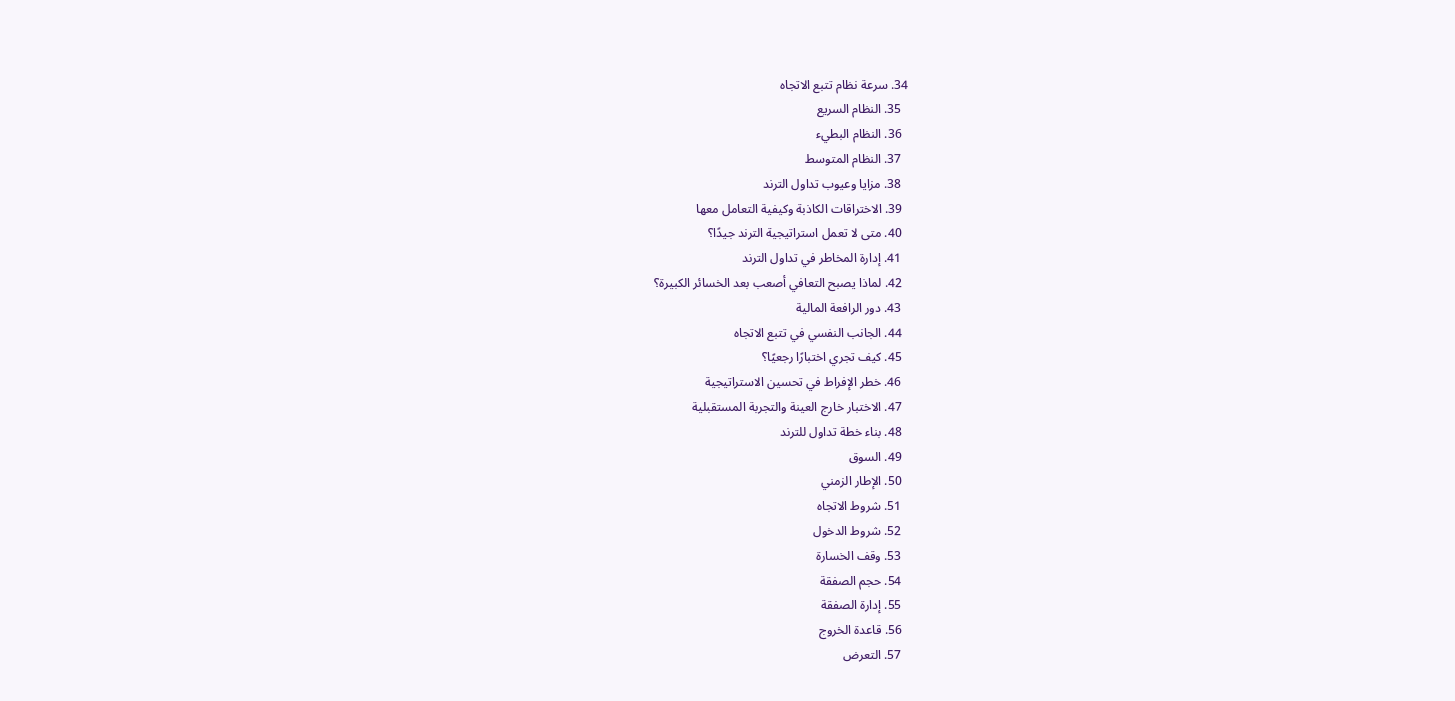34. سرعة نظام تتبع الاتجاه
  35. النظام السريع
  36. النظام البطيء
  37. النظام المتوسط
  38. مزايا وعيوب تداول الترند
  39. الاختراقات الكاذبة وكيفية التعامل معها
  40. متى لا تعمل استراتيجية الترند جيدًا؟
  41. إدارة المخاطر في تداول الترند
  42. لماذا يصبح التعافي أصعب بعد الخسائر الكبيرة؟
  43. دور الرافعة المالية
  44. الجانب النفسي في تتبع الاتجاه
  45. كيف تجري اختبارًا رجعيًا؟
  46. خطر الإفراط في تحسين الاستراتيجية
  47. الاختبار خارج العينة والتجربة المستقبلية
  48. بناء خطة تداول للترند
  49. السوق
  50. الإطار الزمني
  51. شروط الاتجاه
  52. شروط الدخول
  53. وقف الخسارة
  54. حجم الصفقة
  55. إدارة الصفقة
  56. قاعدة الخروج
  57. التعرض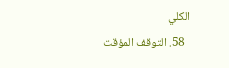الكلي
  58. التوقف المؤقت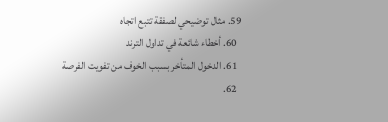59. مثال توضيحي لصفقة تتبع اتجاه
  60. أخطاء شائعة في تداول الترند
  61. الدخول المتأخر بسبب الخوف من تفويت الفرصة
  62.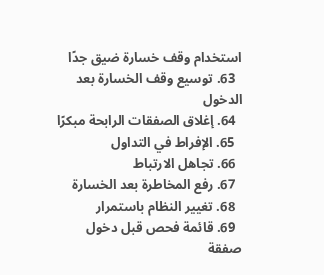استخدام وقف خسارة ضيق جدًا
  63. توسيع وقف الخسارة بعد الدخول
  64. إغلاق الصفقات الرابحة مبكرًا
  65. الإفراط في التداول
  66. تجاهل الارتباط
  67. رفع المخاطرة بعد الخسارة
  68. تغيير النظام باستمرار
  69. قائمة فحص قبل دخول صفقة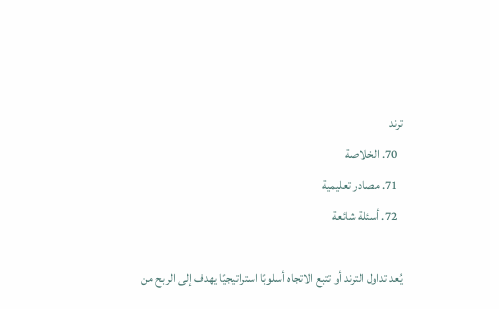ترند
  70. الخلاصة
  71. مصادر تعليمية
  72. أسئلة شائعة

يُعد تداول الترند أو تتبع الاتجاه أسلوبًا استراتيجيًا يهدف إلى الربح من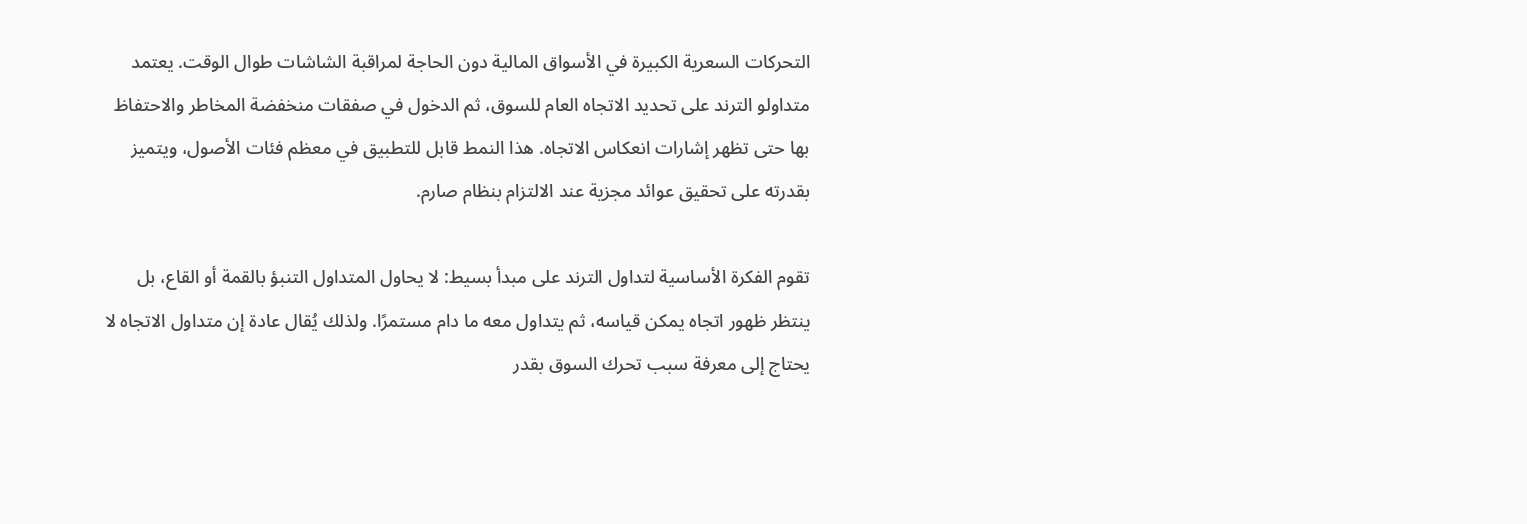التحركات السعرية الكبيرة في الأسواق المالية دون الحاجة لمراقبة الشاشات طوال الوقت. يعتمد متداولو الترند على تحديد الاتجاه العام للسوق، ثم الدخول في صفقات منخفضة المخاطر والاحتفاظ بها حتى تظهر إشارات انعكاس الاتجاه. هذا النمط قابل للتطبيق في معظم فئات الأصول، ويتميز بقدرته على تحقيق عوائد مجزية عند الالتزام بنظام صارم.

تقوم الفكرة الأساسية لتداول الترند على مبدأ بسيط: لا يحاول المتداول التنبؤ بالقمة أو القاع، بل ينتظر ظهور اتجاه يمكن قياسه، ثم يتداول معه ما دام مستمرًا. ولذلك يُقال عادة إن متداول الاتجاه لا يحتاج إلى معرفة سبب تحرك السوق بقدر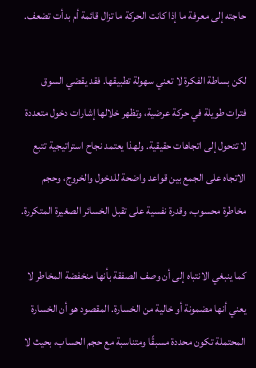حاجته إلى معرفة ما إذا كانت الحركة ما تزال قائمة أم بدأت تضعف.

لكن بساطة الفكرة لا تعني سهولة تطبيقها. فقد يقضي السوق فترات طويلة في حركة عرضية، وتظهر خلالها إشارات دخول متعددة لا تتحول إلى اتجاهات حقيقية. ولهذا يعتمد نجاح استراتيجية تتبع الاتجاه على الجمع بين قواعد واضحة للدخول والخروج، وحجم مخاطرة محسوب، وقدرة نفسية على تقبل الخسائر الصغيرة المتكررة.

كما ينبغي الانتباه إلى أن وصف الصفقة بأنها منخفضة المخاطر لا يعني أنها مضمونة أو خالية من الخسارة. المقصود هو أن الخسارة المحتملة تكون محددة مسبقًا ومتناسبة مع حجم الحساب، بحيث لا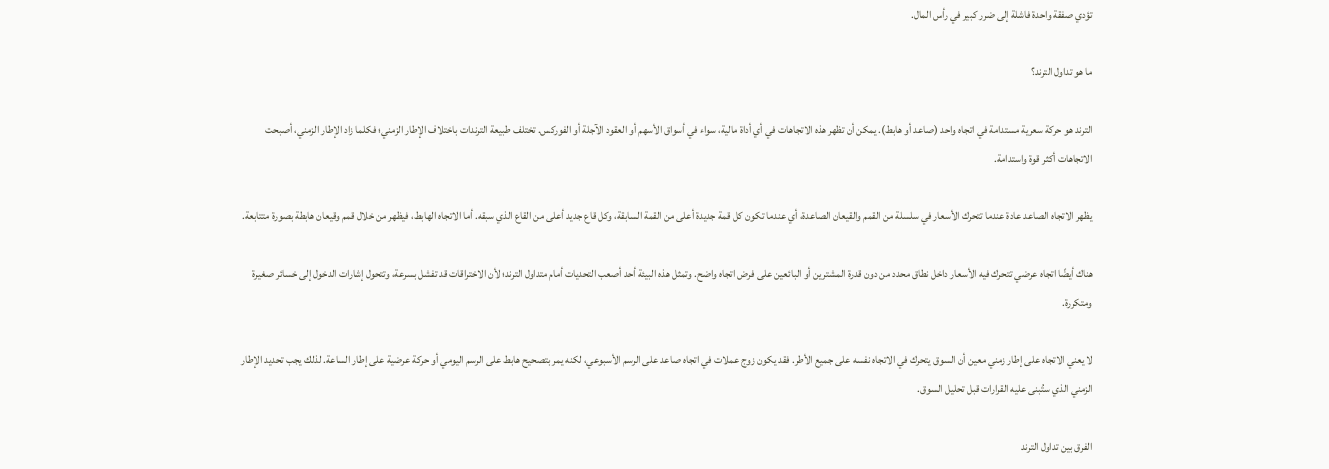تؤدي صفقة واحدة فاشلة إلى ضرر كبير في رأس المال.

ما هو تداول الترند؟

الترند هو حركة سعرية مستدامة في اتجاه واحد (صاعد أو هابط). يمكن أن تظهر هذه الاتجاهات في أي أداة مالية، سواء في أسواق الأسهم أو العقود الآجلة أو الفوركس. تختلف طبيعة الترندات باختلاف الإطار الزمني؛ فكلما زاد الإطار الزمني، أصبحت الاتجاهات أكثر قوة واستدامة.

يظهر الاتجاه الصاعد عادة عندما تتحرك الأسعار في سلسلة من القمم والقيعان الصاعدة، أي عندما تكون كل قمة جديدة أعلى من القمة السابقة، وكل قاع جديد أعلى من القاع الذي سبقه. أما الاتجاه الهابط، فيظهر من خلال قمم وقيعان هابطة بصورة متتابعة.

هناك أيضًا اتجاه عرضي تتحرك فيه الأسعار داخل نطاق محدد من دون قدرة المشترين أو البائعين على فرض اتجاه واضح. وتمثل هذه البيئة أحد أصعب التحديات أمام متداول الترند؛ لأن الاختراقات قد تفشل بسرعة، وتتحول إشارات الدخول إلى خسائر صغيرة ومتكررة.

لا يعني الاتجاه على إطار زمني معين أن السوق يتحرك في الاتجاه نفسه على جميع الأطر. فقد يكون زوج عملات في اتجاه صاعد على الرسم الأسبوعي، لكنه يمر بتصحيح هابط على الرسم اليومي أو حركة عرضية على إطار الساعة. لذلك يجب تحديد الإطار الزمني الذي ستُبنى عليه القرارات قبل تحليل السوق.

الفرق بين تداول الترند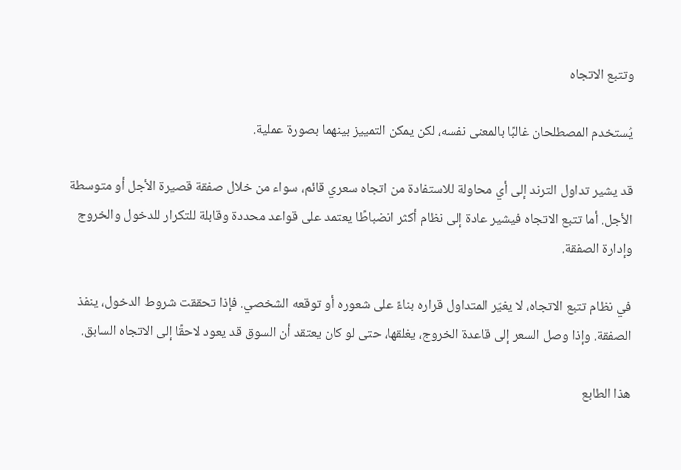وتتبع الاتجاه

يُستخدم المصطلحان غالبًا بالمعنى نفسه، لكن يمكن التمييز بينهما بصورة عملية.

قد يشير تداول الترند إلى أي محاولة للاستفادة من اتجاه سعري قائم، سواء من خلال صفقة قصيرة الأجل أو متوسطة الأجل. أما تتبع الاتجاه فيشير عادة إلى نظام أكثر انضباطًا يعتمد على قواعد محددة وقابلة للتكرار للدخول والخروج وإدارة الصفقة.

في نظام تتبع الاتجاه، لا يغيّر المتداول قراره بناءً على شعوره أو توقعه الشخصي. فإذا تحققت شروط الدخول، ينفذ الصفقة. وإذا وصل السعر إلى قاعدة الخروج، يغلقها، حتى لو كان يعتقد أن السوق قد يعود لاحقًا إلى الاتجاه السابق.

هذا الطابع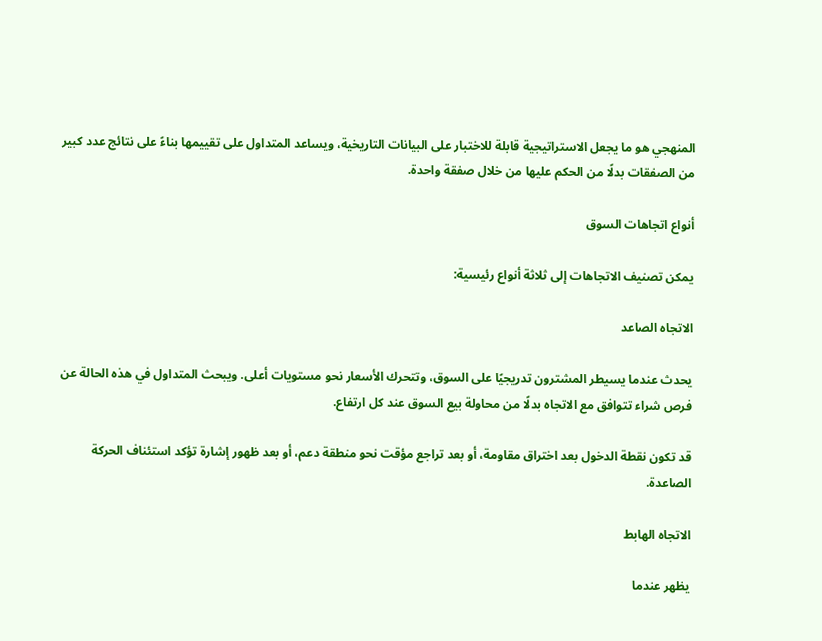المنهجي هو ما يجعل الاستراتيجية قابلة للاختبار على البيانات التاريخية، ويساعد المتداول على تقييمها بناءً على نتائج عدد كبير من الصفقات بدلًا من الحكم عليها من خلال صفقة واحدة.

أنواع اتجاهات السوق

يمكن تصنيف الاتجاهات إلى ثلاثة أنواع رئيسية:

الاتجاه الصاعد

يحدث عندما يسيطر المشترون تدريجيًا على السوق، وتتحرك الأسعار نحو مستويات أعلى. ويبحث المتداول في هذه الحالة عن فرص شراء تتوافق مع الاتجاه بدلًا من محاولة بيع السوق عند كل ارتفاع.

قد تكون نقطة الدخول بعد اختراق مقاومة، أو بعد تراجع مؤقت نحو منطقة دعم، أو بعد ظهور إشارة تؤكد استئناف الحركة الصاعدة.

الاتجاه الهابط

يظهر عندما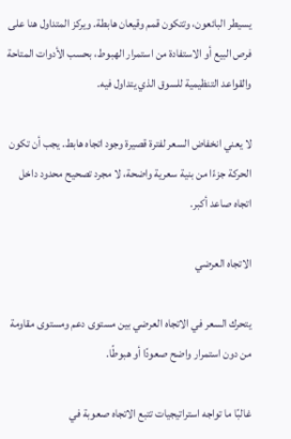يسيطر البائعون، وتتكون قمم وقيعان هابطة. ويركز المتداول هنا على فرص البيع أو الاستفادة من استمرار الهبوط، بحسب الأدوات المتاحة والقواعد التنظيمية للسوق الذي يتداول فيه.

لا يعني انخفاض السعر لفترة قصيرة وجود اتجاه هابط. يجب أن تكون الحركة جزءًا من بنية سعرية واضحة، لا مجرد تصحيح محدود داخل اتجاه صاعد أكبر.

الاتجاه العرضي

يتحرك السعر في الاتجاه العرضي بين مستوى دعم ومستوى مقاومة من دون استمرار واضح صعودًا أو هبوطًا.

غالبًا ما تواجه استراتيجيات تتبع الاتجاه صعوبة في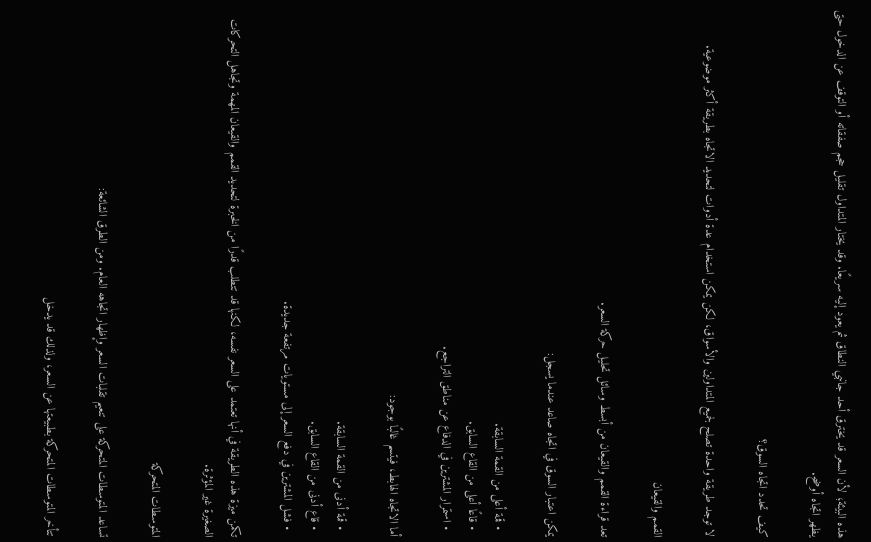هذه البيئة؛ لأن السعر قد يخترق أحد جانبي النطاق ثم يعود إليه سريعًا. وقد يختار المتداول تقليل حجم صفقاته أو التوقف عن الدخول حتى يظهر اتجاه أوضح.

كيف تحدد اتجاه السوق؟

لا توجد طريقة واحدة تصلح لجميع المتداولين والأسواق، لكن يمكن استخدام عدة أدوات لتحديد الاتجاه بطريقة أكثر موضوعية.

القمم والقيعان

تعد قراءة القمم والقيعان من أبسط وسائل تحليل حركة السعر.

يمكن اعتبار السوق في اتجاه صاعد عندما يسجل:

  • قمة أعلى من القمة السابقة.
  • قاعًا أعلى من القاع السابق.
  • استمرار المشترين في الدفاع عن مناطق التراجع.

أما الاتجاه الهابط، فيتسم غالبًا بوجود:

  • قمة أدنى من القمة السابقة.
  • قاع أدنى من القاع السابق.
  • فشل المشترين في دفع السعر إلى مستويات مرتفعة جديدة.

تكمن ميزة هذه الطريقة في أنها تعتمد على السعر نفسه، لكنها قد تتطلب قدرًا من الخبرة لتحديد القمم والقيعان المهمة وتجاهل التحركات الصغيرة غير المؤثرة.

المتوسطات المتحركة

تساعد المتوسطات المتحركة على تنعيم تقلبات السعر وإظهار اتجاهه العام. ومن الطرق الشائعة:

تتأخر المتوسطات المتحركة بطبيعتها عن السعر، ولذلك قد يدخل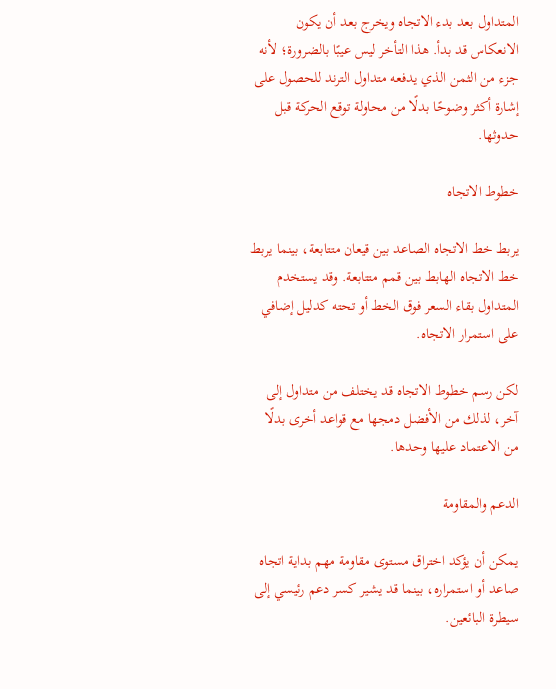المتداول بعد بدء الاتجاه ويخرج بعد أن يكون الانعكاس قد بدأ. هذا التأخر ليس عيبًا بالضرورة؛ لأنه جزء من الثمن الذي يدفعه متداول الترند للحصول على إشارة أكثر وضوحًا بدلًا من محاولة توقع الحركة قبل حدوثها.

خطوط الاتجاه

يربط خط الاتجاه الصاعد بين قيعان متتابعة، بينما يربط خط الاتجاه الهابط بين قمم متتابعة. وقد يستخدم المتداول بقاء السعر فوق الخط أو تحته كدليل إضافي على استمرار الاتجاه.

لكن رسم خطوط الاتجاه قد يختلف من متداول إلى آخر، لذلك من الأفضل دمجها مع قواعد أخرى بدلًا من الاعتماد عليها وحدها.

الدعم والمقاومة

يمكن أن يؤكد اختراق مستوى مقاومة مهم بداية اتجاه صاعد أو استمراره، بينما قد يشير كسر دعم رئيسي إلى سيطرة البائعين.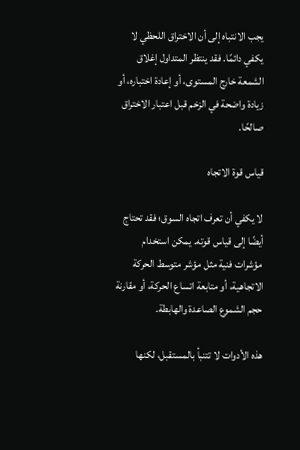يجب الانتباه إلى أن الاختراق اللحظي لا يكفي دائمًا. فقد ينتظر المتداول إغلاق الشمعة خارج المستوى، أو إعادة اختباره، أو زيادة واضحة في الزخم قبل اعتبار الاختراق صالحًا.

قياس قوة الاتجاه

لا يكفي أن تعرف اتجاه السوق؛ فقد تحتاج أيضًا إلى قياس قوته. يمكن استخدام مؤشرات فنية مثل مؤشر متوسط الحركة الاتجاهية، أو متابعة اتساع الحركة، أو مقارنة حجم الشموع الصاعدة والهابطة.

هذه الأدوات لا تتنبأ بالمستقبل، لكنها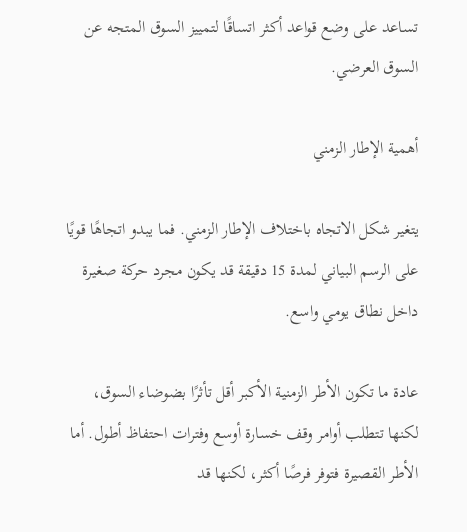تساعد على وضع قواعد أكثر اتساقًا لتمييز السوق المتجه عن السوق العرضي.

أهمية الإطار الزمني

يتغير شكل الاتجاه باختلاف الإطار الزمني. فما يبدو اتجاهًا قويًا على الرسم البياني لمدة 15 دقيقة قد يكون مجرد حركة صغيرة داخل نطاق يومي واسع.

عادة ما تكون الأطر الزمنية الأكبر أقل تأثرًا بضوضاء السوق، لكنها تتطلب أوامر وقف خسارة أوسع وفترات احتفاظ أطول. أما الأطر القصيرة فتوفر فرصًا أكثر، لكنها قد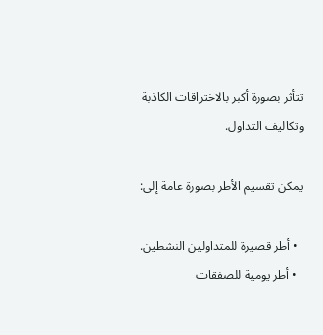تتأثر بصورة أكبر بالاختراقات الكاذبة وتكاليف التداول.

يمكن تقسيم الأطر بصورة عامة إلى:

  • أطر قصيرة للمتداولين النشطين.
  • أطر يومية للصفقات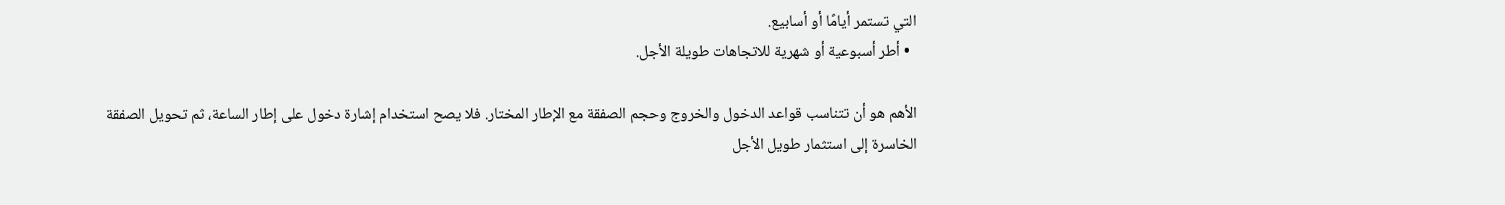التي تستمر أيامًا أو أسابيع.
  • أطر أسبوعية أو شهرية للاتجاهات طويلة الأجل.

الأهم هو أن تتناسب قواعد الدخول والخروج وحجم الصفقة مع الإطار المختار. فلا يصح استخدام إشارة دخول على إطار الساعة، ثم تحويل الصفقة الخاسرة إلى استثمار طويل الأجل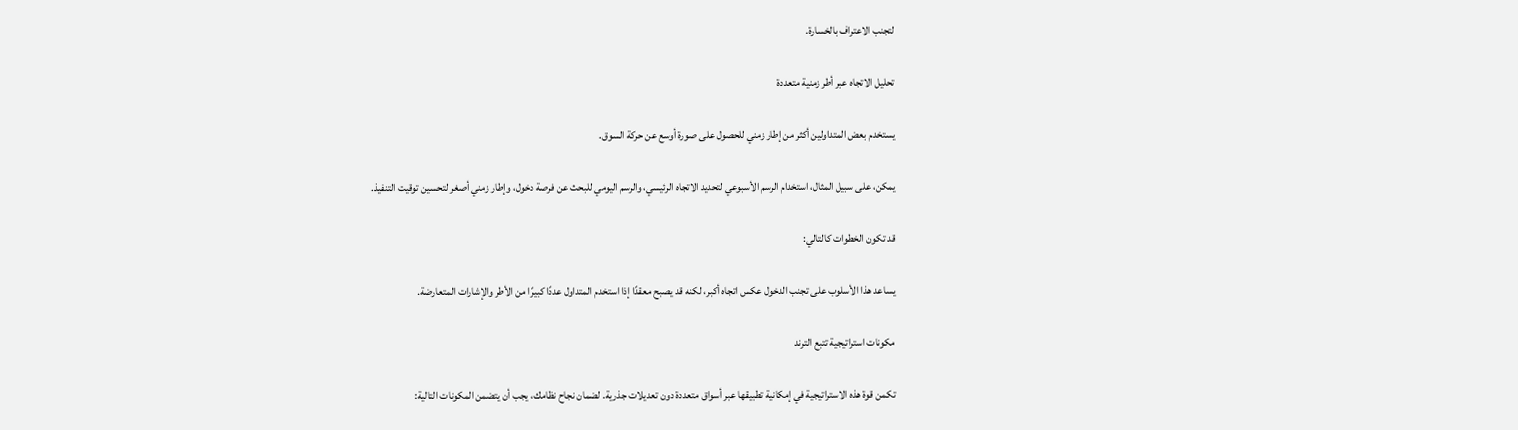لتجنب الاعتراف بالخسارة.

تحليل الاتجاه عبر أطر زمنية متعددة

يستخدم بعض المتداولين أكثر من إطار زمني للحصول على صورة أوسع عن حركة السوق.

يمكن، على سبيل المثال، استخدام الرسم الأسبوعي لتحديد الاتجاه الرئيسي، والرسم اليومي للبحث عن فرصة دخول، وإطار زمني أصغر لتحسين توقيت التنفيذ.

قد تكون الخطوات كالتالي:

يساعد هذا الأسلوب على تجنب الدخول عكس اتجاه أكبر، لكنه قد يصبح معقدًا إذا استخدم المتداول عددًا كبيرًا من الأطر والإشارات المتعارضة.

مكونات استراتيجية تتبع الترند

تكمن قوة هذه الاستراتيجية في إمكانية تطبيقها عبر أسواق متعددة دون تعديلات جذرية. لضمان نجاح نظامك، يجب أن يتضمن المكونات التالية: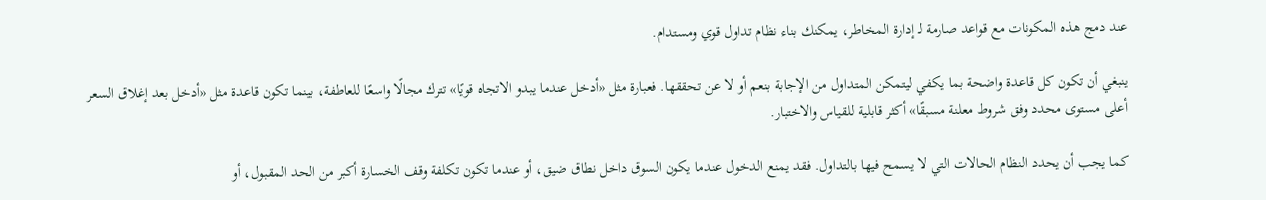عند دمج هذه المكونات مع قواعد صارمة لـ إدارة المخاطر، يمكنك بناء نظام تداول قوي ومستدام.

ينبغي أن تكون كل قاعدة واضحة بما يكفي ليتمكن المتداول من الإجابة بنعم أو لا عن تحققها. فعبارة مثل «أدخل عندما يبدو الاتجاه قويًا» تترك مجالًا واسعًا للعاطفة، بينما تكون قاعدة مثل «أدخل بعد إغلاق السعر أعلى مستوى محدد وفق شروط معلنة مسبقًا» أكثر قابلية للقياس والاختبار.

كما يجب أن يحدد النظام الحالات التي لا يسمح فيها بالتداول. فقد يمنع الدخول عندما يكون السوق داخل نطاق ضيق، أو عندما تكون تكلفة وقف الخسارة أكبر من الحد المقبول، أو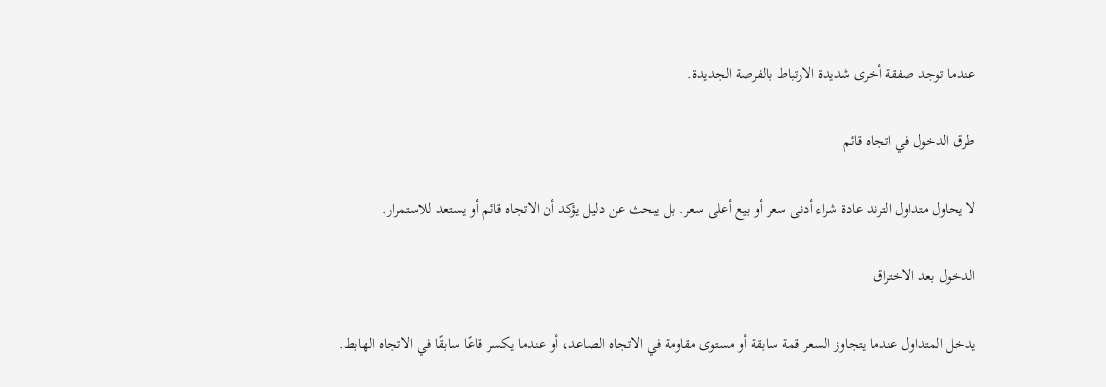عندما توجد صفقة أخرى شديدة الارتباط بالفرصة الجديدة.

طرق الدخول في اتجاه قائم

لا يحاول متداول الترند عادة شراء أدنى سعر أو بيع أعلى سعر. بل يبحث عن دليل يؤكد أن الاتجاه قائم أو يستعد للاستمرار.

الدخول بعد الاختراق

يدخل المتداول عندما يتجاوز السعر قمة سابقة أو مستوى مقاومة في الاتجاه الصاعد، أو عندما يكسر قاعًا سابقًا في الاتجاه الهابط.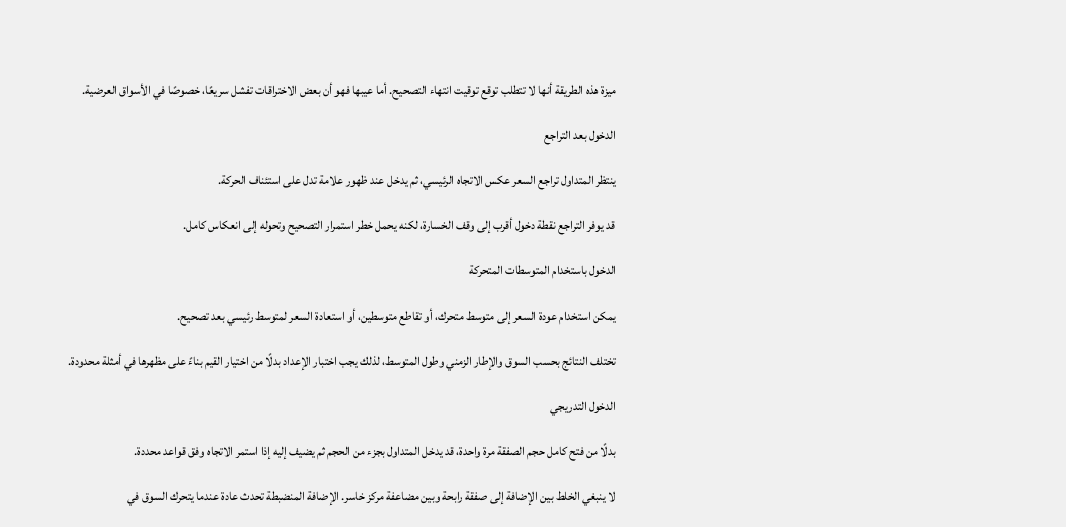ميزة هذه الطريقة أنها لا تتطلب توقع توقيت انتهاء التصحيح. أما عيبها فهو أن بعض الاختراقات تفشل سريعًا، خصوصًا في الأسواق العرضية.

الدخول بعد التراجع

ينتظر المتداول تراجع السعر عكس الاتجاه الرئيسي، ثم يدخل عند ظهور علامة تدل على استئناف الحركة.

قد يوفر التراجع نقطة دخول أقرب إلى وقف الخسارة، لكنه يحمل خطر استمرار التصحيح وتحوله إلى انعكاس كامل.

الدخول باستخدام المتوسطات المتحركة

يمكن استخدام عودة السعر إلى متوسط متحرك، أو تقاطع متوسطين، أو استعادة السعر لمتوسط رئيسي بعد تصحيح.

تختلف النتائج بحسب السوق والإطار الزمني وطول المتوسط، لذلك يجب اختبار الإعداد بدلًا من اختيار القيم بناءً على مظهرها في أمثلة محدودة.

الدخول التدريجي

بدلًا من فتح كامل حجم الصفقة مرة واحدة، قد يدخل المتداول بجزء من الحجم ثم يضيف إليه إذا استمر الاتجاه وفق قواعد محددة.

لا ينبغي الخلط بين الإضافة إلى صفقة رابحة وبين مضاعفة مركز خاسر. الإضافة المنضبطة تحدث عادة عندما يتحرك السوق في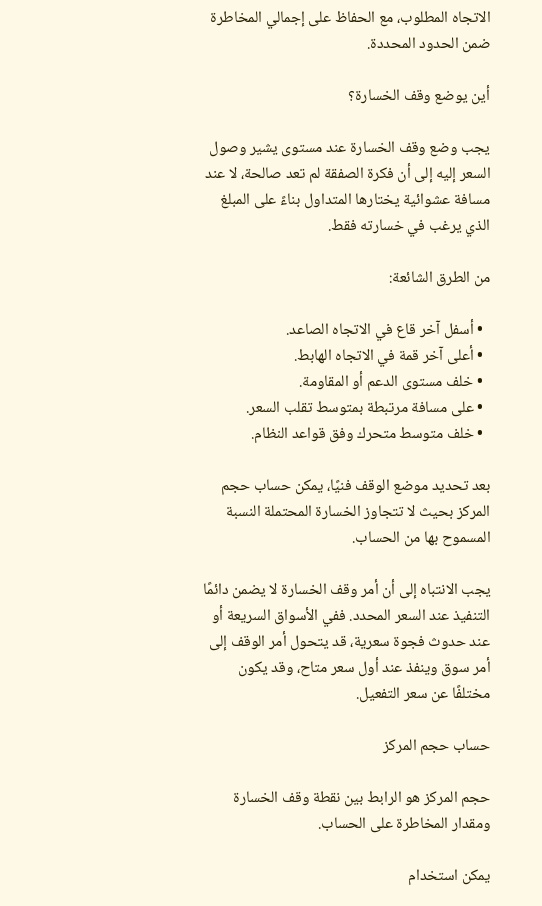الاتجاه المطلوب، مع الحفاظ على إجمالي المخاطرة ضمن الحدود المحددة.

أين يوضع وقف الخسارة؟

يجب وضع وقف الخسارة عند مستوى يشير وصول السعر إليه إلى أن فكرة الصفقة لم تعد صالحة، لا عند مسافة عشوائية يختارها المتداول بناءً على المبلغ الذي يرغب في خسارته فقط.

من الطرق الشائعة:

  • أسفل آخر قاع في الاتجاه الصاعد.
  • أعلى آخر قمة في الاتجاه الهابط.
  • خلف مستوى الدعم أو المقاومة.
  • على مسافة مرتبطة بمتوسط تقلب السعر.
  • خلف متوسط متحرك وفق قواعد النظام.

بعد تحديد موضع الوقف فنيًا، يمكن حساب حجم المركز بحيث لا تتجاوز الخسارة المحتملة النسبة المسموح بها من الحساب.

يجب الانتباه إلى أن أمر وقف الخسارة لا يضمن دائمًا التنفيذ عند السعر المحدد. ففي الأسواق السريعة أو عند حدوث فجوة سعرية، قد يتحول أمر الوقف إلى أمر سوق وينفذ عند أول سعر متاح، وقد يكون مختلفًا عن سعر التفعيل.

حساب حجم المركز

حجم المركز هو الرابط بين نقطة وقف الخسارة ومقدار المخاطرة على الحساب.

يمكن استخدام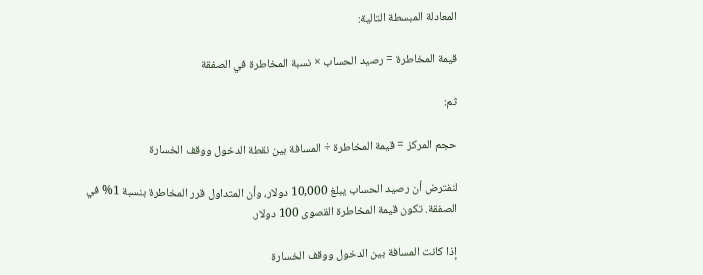المعادلة المبسطة التالية:

قيمة المخاطرة = رصيد الحساب × نسبة المخاطرة في الصفقة

ثم:

حجم المركز = قيمة المخاطرة ÷ المسافة بين نقطة الدخول ووقف الخسارة

لنفترض أن رصيد الحساب يبلغ 10,000 دولار، وأن المتداول قرر المخاطرة بنسبة 1% في الصفقة. تكون قيمة المخاطرة القصوى 100 دولار.

إذا كانت المسافة بين الدخول ووقف الخسارة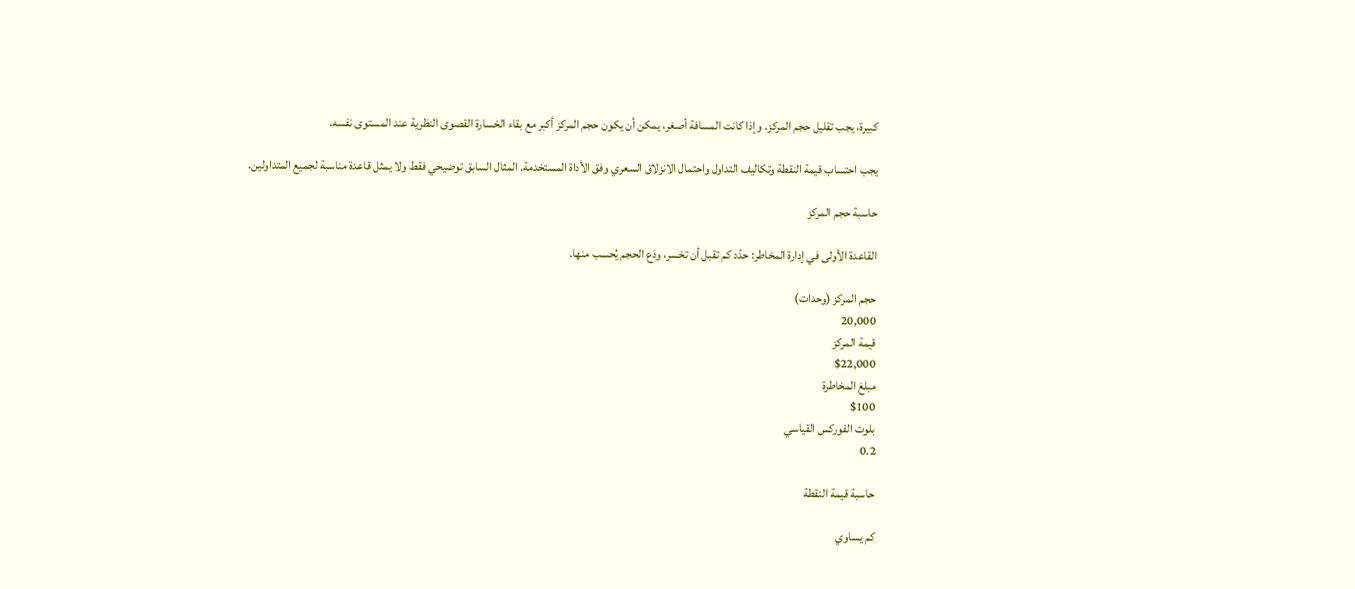كبيرة، يجب تقليل حجم المركز. وإذا كانت المسافة أصغر، يمكن أن يكون حجم المركز أكبر مع بقاء الخسارة القصوى النظرية عند المستوى نفسه.

يجب احتساب قيمة النقطة وتكاليف التداول واحتمال الانزلاق السعري وفق الأداة المستخدمة. المثال السابق توضيحي فقط ولا يمثل قاعدة مناسبة لجميع المتداولين.

حاسبة حجم المركز

القاعدة الأولى في إدارة المخاطر: حدّد كم تقبل أن تخسر، ودَع الحجم يُحسب منها.

حجم المركز (وحدات)
20,000
قيمة المركز
$22,000
مبلغ المخاطرة
$100
بلوت الفوركس القياسي
0.2

حاسبة قيمة النقطة

كم يساوي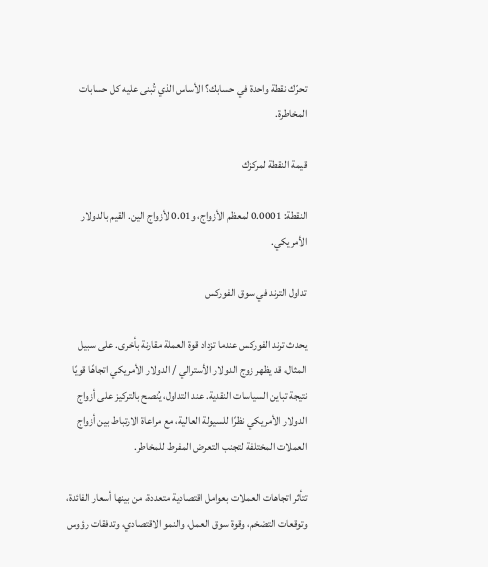تحرّك نقطة واحدة في حسابك؟ الأساس الذي تُبنى عليه كل حسابات المخاطرة.

قيمة النقطة لمركزك

النقطة: 0.0001 لمعظم الأزواج، و0.01 لأزواج الين. القيم بالدولار الأمريكي.

تداول الترند في سوق الفوركس

يحدث ترند الفوركس عندما تزداد قوة العملة مقارنة بأخرى. على سبيل المثال، قد يظهر زوج الدولار الأسترالي / الدولار الأمريكي اتجاهًا قويًا نتيجة تباين السياسات النقدية. عند التداول، يُنصح بالتركيز على أزواج الدولار الأمريكي نظرًا للسيولة العالية، مع مراعاة الارتباط بين أزواج العملات المختلفة لتجنب التعرض المفرط للمخاطر.

تتأثر اتجاهات العملات بعوامل اقتصادية متعددة، من بينها أسعار الفائدة، وتوقعات التضخم، وقوة سوق العمل، والنمو الاقتصادي، وتدفقات رؤوس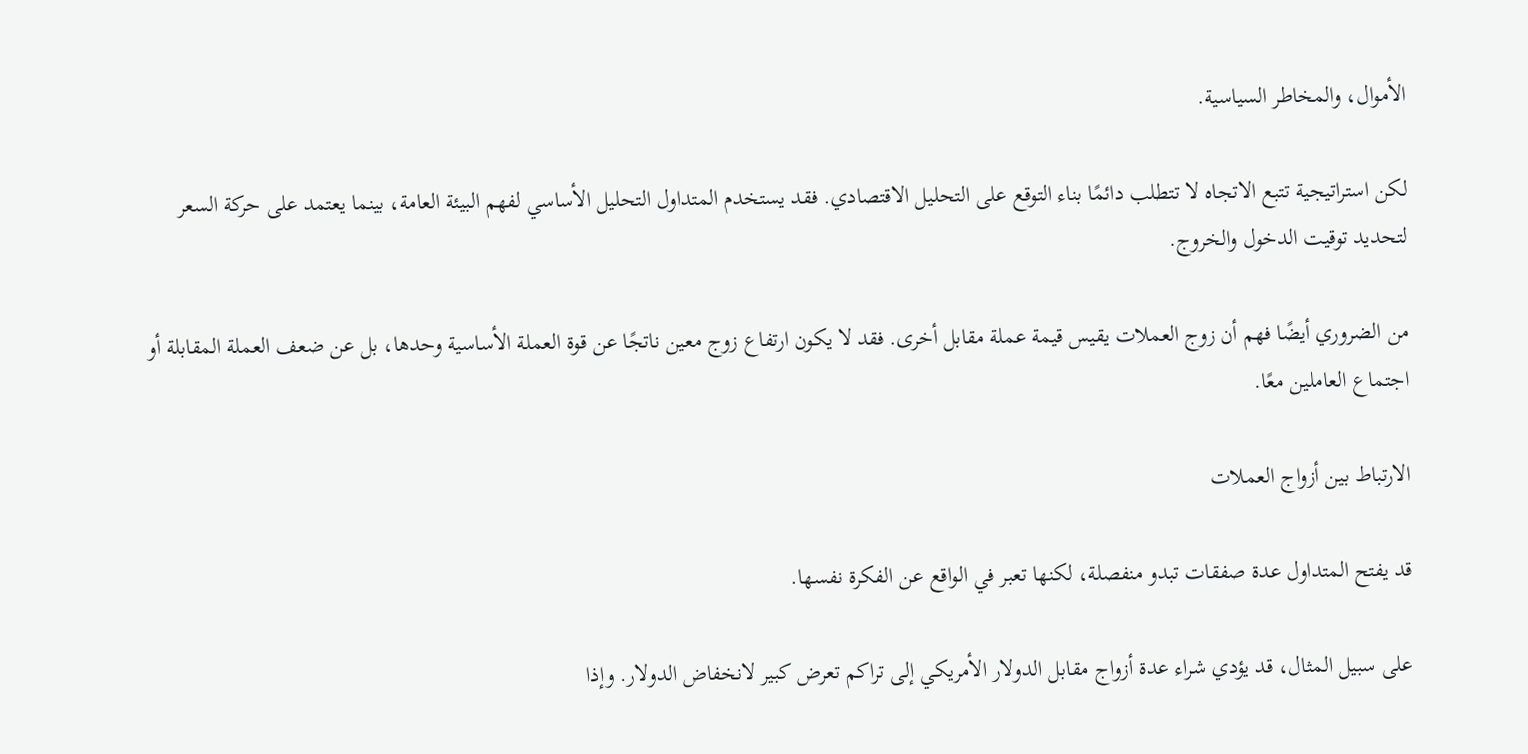الأموال، والمخاطر السياسية.

لكن استراتيجية تتبع الاتجاه لا تتطلب دائمًا بناء التوقع على التحليل الاقتصادي. فقد يستخدم المتداول التحليل الأساسي لفهم البيئة العامة، بينما يعتمد على حركة السعر لتحديد توقيت الدخول والخروج.

من الضروري أيضًا فهم أن زوج العملات يقيس قيمة عملة مقابل أخرى. فقد لا يكون ارتفاع زوج معين ناتجًا عن قوة العملة الأساسية وحدها، بل عن ضعف العملة المقابلة أو اجتماع العاملين معًا.

الارتباط بين أزواج العملات

قد يفتح المتداول عدة صفقات تبدو منفصلة، لكنها تعبر في الواقع عن الفكرة نفسها.

على سبيل المثال، قد يؤدي شراء عدة أزواج مقابل الدولار الأمريكي إلى تراكم تعرض كبير لانخفاض الدولار. وإذا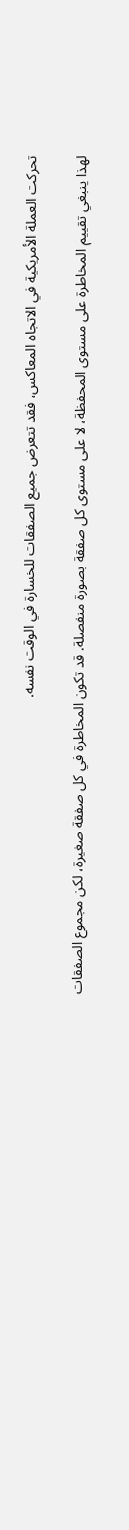تحركت العملة الأمريكية في الاتجاه المعاكس، فقد تتعرض جميع الصفقات للخسارة في الوقت نفسه.

لهذا ينبغي تقييم المخاطرة على مستوى المحفظة، لا على مستوى كل صفقة بصورة منفصلة. قد تكون المخاطرة في كل صفقة صغيرة، لكن مجموع الصفقات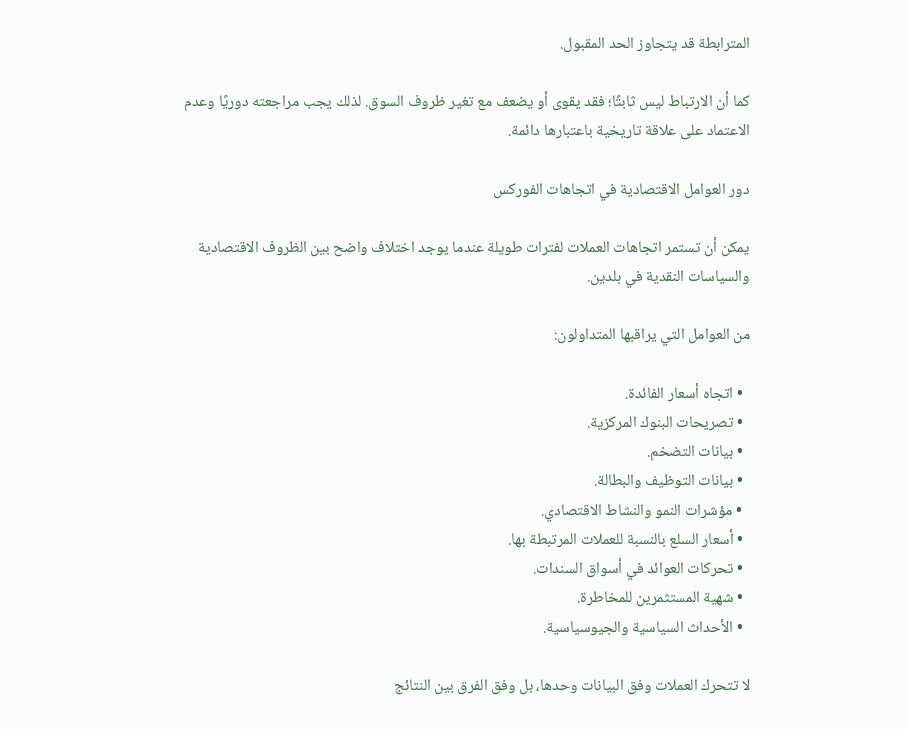المترابطة قد يتجاوز الحد المقبول.

كما أن الارتباط ليس ثابتًا؛ فقد يقوى أو يضعف مع تغير ظروف السوق. لذلك يجب مراجعته دوريًا وعدم الاعتماد على علاقة تاريخية باعتبارها دائمة.

دور العوامل الاقتصادية في اتجاهات الفوركس

يمكن أن تستمر اتجاهات العملات لفترات طويلة عندما يوجد اختلاف واضح بين الظروف الاقتصادية والسياسات النقدية في بلدين.

من العوامل التي يراقبها المتداولون:

  • اتجاه أسعار الفائدة.
  • تصريحات البنوك المركزية.
  • بيانات التضخم.
  • بيانات التوظيف والبطالة.
  • مؤشرات النمو والنشاط الاقتصادي.
  • أسعار السلع بالنسبة للعملات المرتبطة بها.
  • تحركات العوائد في أسواق السندات.
  • شهية المستثمرين للمخاطرة.
  • الأحداث السياسية والجيوسياسية.

لا تتحرك العملات وفق البيانات وحدها، بل وفق الفرق بين النتائج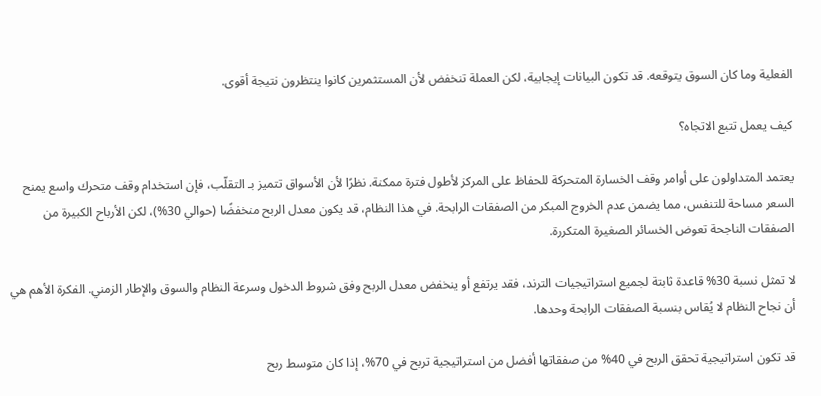الفعلية وما كان السوق يتوقعه. قد تكون البيانات إيجابية، لكن العملة تنخفض لأن المستثمرين كانوا ينتظرون نتيجة أقوى.

كيف يعمل تتبع الاتجاه؟

يعتمد المتداولون على أوامر وقف الخسارة المتحركة للحفاظ على المركز لأطول فترة ممكنة. نظرًا لأن الأسواق تتميز بـ التقلّب، فإن استخدام وقف متحرك واسع يمنح السعر مساحة للتنفس، مما يضمن عدم الخروج المبكر من الصفقات الرابحة. في هذا النظام، قد يكون معدل الربح منخفضًا (حوالي 30%)، لكن الأرباح الكبيرة من الصفقات الناجحة تعوض الخسائر الصغيرة المتكررة.

لا تمثل نسبة 30% قاعدة ثابتة لجميع استراتيجيات الترند، فقد يرتفع أو ينخفض معدل الربح وفق شروط الدخول وسرعة النظام والسوق والإطار الزمني. الفكرة الأهم هي أن نجاح النظام لا يُقاس بنسبة الصفقات الرابحة وحدها.

قد تكون استراتيجية تحقق الربح في 40% من صفقاتها أفضل من استراتيجية تربح في 70%، إذا كان متوسط ربح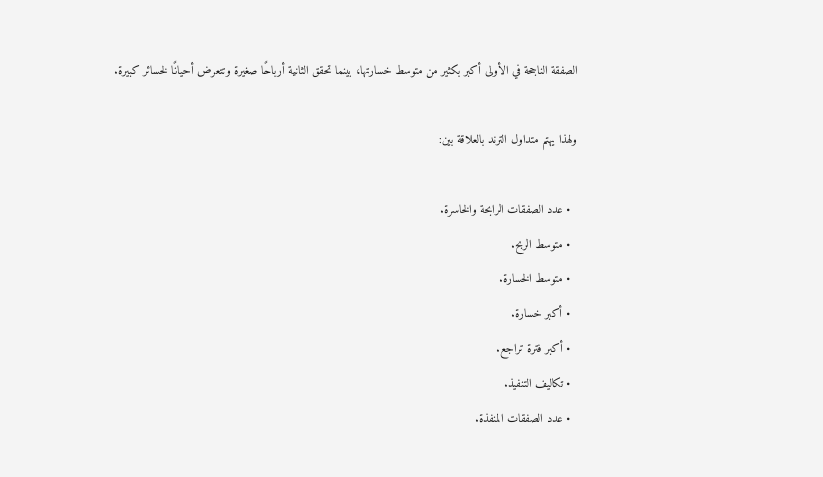الصفقة الناجحة في الأولى أكبر بكثير من متوسط خسارتها، بينما تحقق الثانية أرباحًا صغيرة وتتعرض أحيانًا لخسائر كبيرة.

ولهذا يهتم متداول الترند بالعلاقة بين:

  • عدد الصفقات الرابحة والخاسرة.
  • متوسط الربح.
  • متوسط الخسارة.
  • أكبر خسارة.
  • أكبر فترة تراجع.
  • تكاليف التنفيذ.
  • عدد الصفقات المنفذة.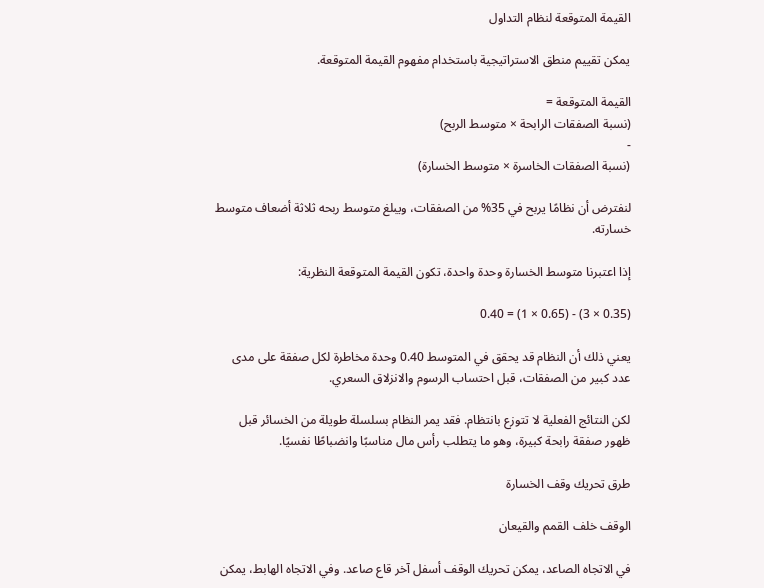القيمة المتوقعة لنظام التداول

يمكن تقييم منطق الاستراتيجية باستخدام مفهوم القيمة المتوقعة.

القيمة المتوقعة =
(نسبة الصفقات الرابحة × متوسط الربح)
-
(نسبة الصفقات الخاسرة × متوسط الخسارة)

لنفترض أن نظامًا يربح في 35% من الصفقات، ويبلغ متوسط ربحه ثلاثة أضعاف متوسط خسارته.

إذا اعتبرنا متوسط الخسارة وحدة واحدة، تكون القيمة المتوقعة النظرية:

(0.35 × 3) - (0.65 × 1) = 0.40

يعني ذلك أن النظام قد يحقق في المتوسط 0.40 وحدة مخاطرة لكل صفقة على مدى عدد كبير من الصفقات، قبل احتساب الرسوم والانزلاق السعري.

لكن النتائج الفعلية لا تتوزع بانتظام. فقد يمر النظام بسلسلة طويلة من الخسائر قبل ظهور صفقة رابحة كبيرة، وهو ما يتطلب رأس مال مناسبًا وانضباطًا نفسيًا.

طرق تحريك وقف الخسارة

الوقف خلف القمم والقيعان

في الاتجاه الصاعد، يمكن تحريك الوقف أسفل آخر قاع صاعد. وفي الاتجاه الهابط، يمكن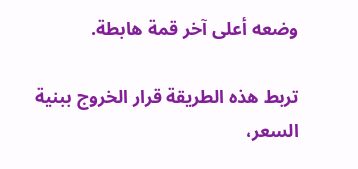وضعه أعلى آخر قمة هابطة.

تربط هذه الطريقة قرار الخروج ببنية السعر،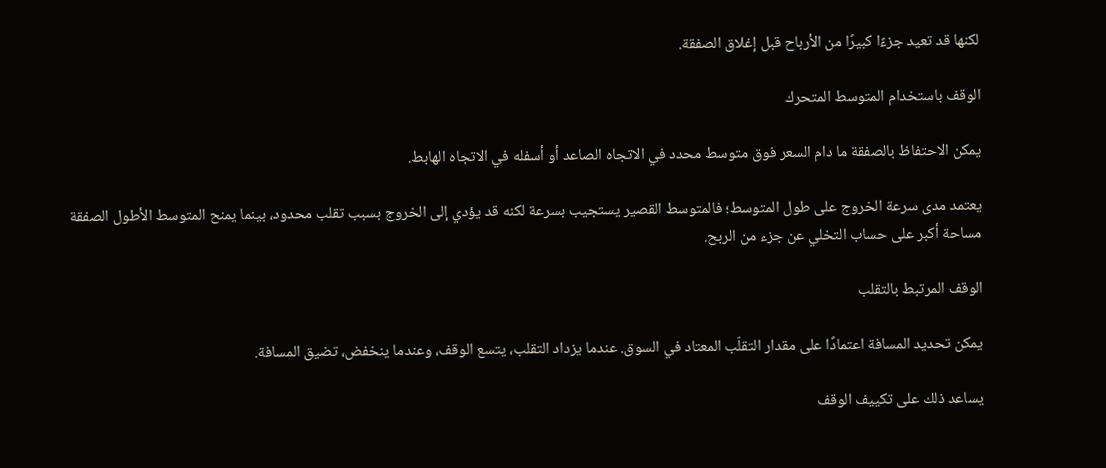لكنها قد تعيد جزءًا كبيرًا من الأرباح قبل إغلاق الصفقة.

الوقف باستخدام المتوسط المتحرك

يمكن الاحتفاظ بالصفقة ما دام السعر فوق متوسط محدد في الاتجاه الصاعد أو أسفله في الاتجاه الهابط.

يعتمد مدى سرعة الخروج على طول المتوسط؛ فالمتوسط القصير يستجيب بسرعة لكنه قد يؤدي إلى الخروج بسبب تقلب محدود، بينما يمنح المتوسط الأطول الصفقة مساحة أكبر على حساب التخلي عن جزء من الربح.

الوقف المرتبط بالتقلب

يمكن تحديد المسافة اعتمادًا على مقدار التقلّب المعتاد في السوق. عندما يزداد التقلب، يتسع الوقف، وعندما ينخفض، تضيق المسافة.

يساعد ذلك على تكييف الوقف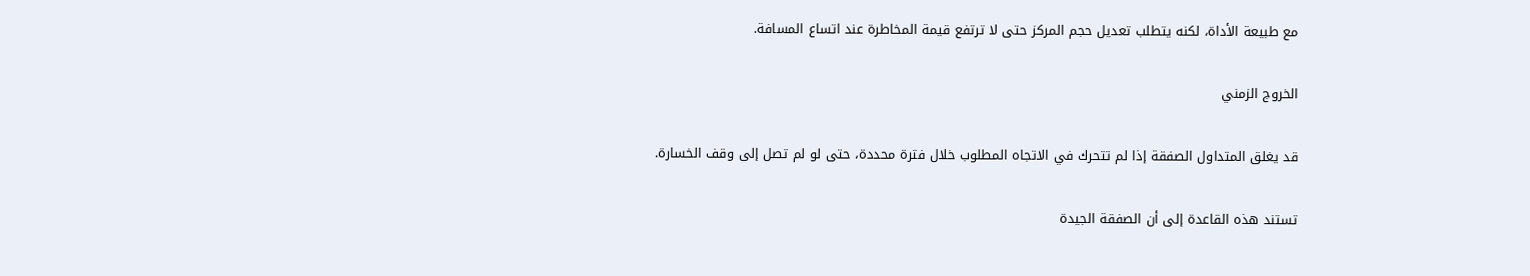مع طبيعة الأداة، لكنه يتطلب تعديل حجم المركز حتى لا ترتفع قيمة المخاطرة عند اتساع المسافة.

الخروج الزمني

قد يغلق المتداول الصفقة إذا لم تتحرك في الاتجاه المطلوب خلال فترة محددة، حتى لو لم تصل إلى وقف الخسارة.

تستند هذه القاعدة إلى أن الصفقة الجيدة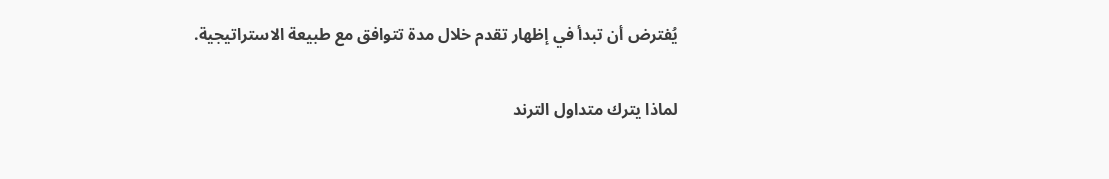يُفترض أن تبدأ في إظهار تقدم خلال مدة تتوافق مع طبيعة الاستراتيجية.

لماذا يترك متداول الترند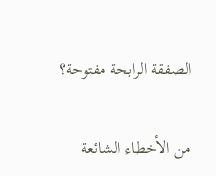الصفقة الرابحة مفتوحة؟

من الأخطاء الشائعة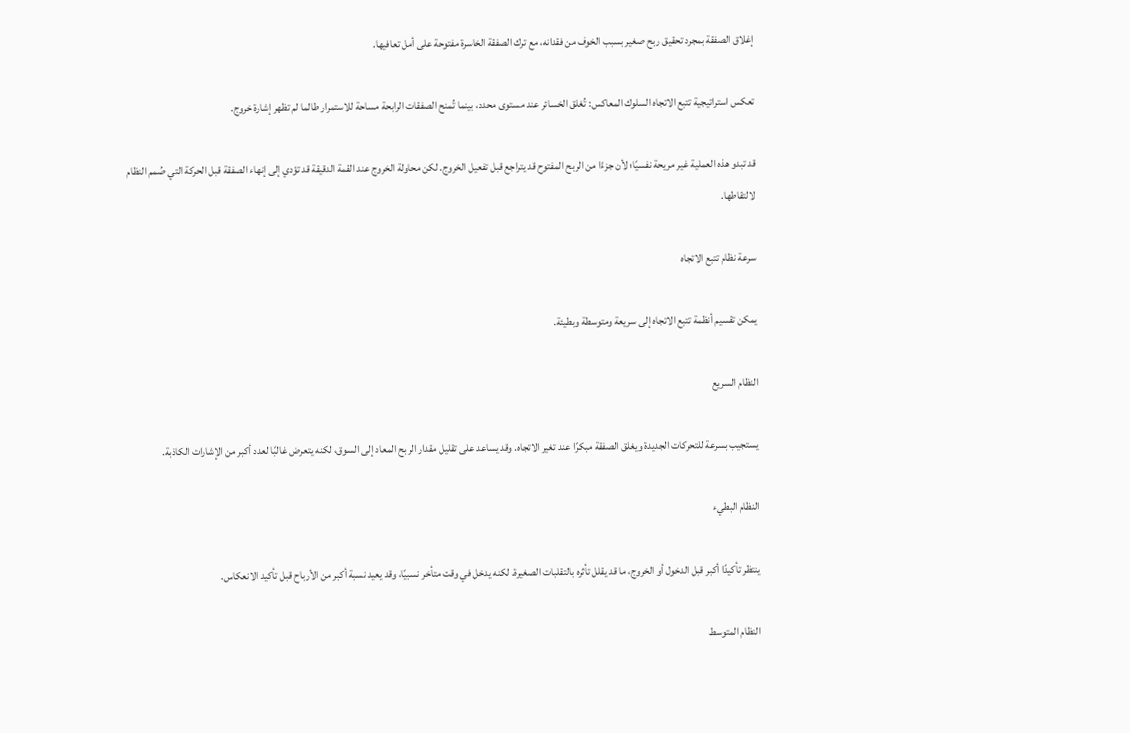إغلاق الصفقة بمجرد تحقيق ربح صغير بسبب الخوف من فقدانه، مع ترك الصفقة الخاسرة مفتوحة على أمل تعافيها.

تعكس استراتيجية تتبع الاتجاه السلوك المعاكس: تُغلق الخسائر عند مستوى محدد، بينما تُمنح الصفقات الرابحة مساحة للاستمرار طالما لم تظهر إشارة خروج.

قد تبدو هذه العملية غير مريحة نفسيًا؛ لأن جزءًا من الربح المفتوح قد يتراجع قبل تفعيل الخروج. لكن محاولة الخروج عند القمة الدقيقة قد تؤدي إلى إنهاء الصفقة قبل الحركة التي صُمم النظام لالتقاطها.

سرعة نظام تتبع الاتجاه

يمكن تقسيم أنظمة تتبع الاتجاه إلى سريعة ومتوسطة وبطيئة.

النظام السريع

يستجيب بسرعة للتحركات الجديدة ويغلق الصفقة مبكرًا عند تغير الاتجاه. وقد يساعد على تقليل مقدار الربح المعاد إلى السوق، لكنه يتعرض غالبًا لعدد أكبر من الإشارات الكاذبة.

النظام البطيء

ينتظر تأكيدًا أكبر قبل الدخول أو الخروج، ما قد يقلل تأثره بالتقلبات الصغيرة. لكنه يدخل في وقت متأخر نسبيًا، وقد يعيد نسبة أكبر من الأرباح قبل تأكيد الانعكاس.

النظام المتوسط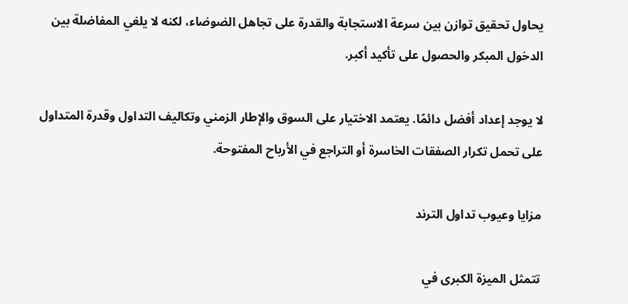يحاول تحقيق توازن بين سرعة الاستجابة والقدرة على تجاهل الضوضاء، لكنه لا يلغي المفاضلة بين الدخول المبكر والحصول على تأكيد أكبر.

لا يوجد إعداد أفضل دائمًا. يعتمد الاختيار على السوق والإطار الزمني وتكاليف التداول وقدرة المتداول على تحمل تكرار الصفقات الخاسرة أو التراجع في الأرباح المفتوحة.

مزايا وعيوب تداول الترند

تتمثل الميزة الكبرى في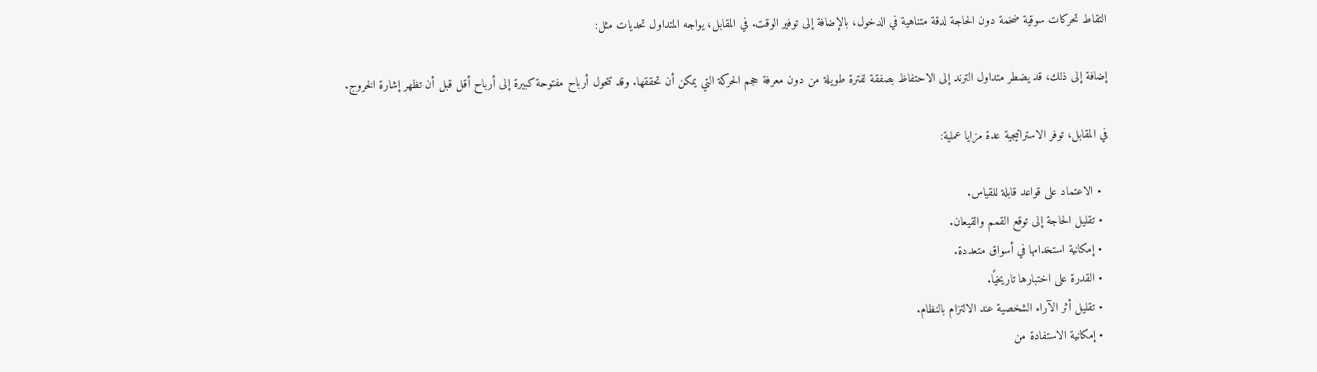التقاط تحركات سوقية ضخمة دون الحاجة لدقة متناهية في الدخول، بالإضافة إلى توفير الوقت. في المقابل، يواجه المتداول تحديات مثل:

إضافة إلى ذلك، قد يضطر متداول الترند إلى الاحتفاظ بصفقة لفترة طويلة من دون معرفة حجم الحركة التي يمكن أن تحققها. وقد تتحول أرباح مفتوحة كبيرة إلى أرباح أقل قبل أن تظهر إشارة الخروج.

في المقابل، توفر الاستراتيجية عدة مزايا عملية:

  • الاعتماد على قواعد قابلة للقياس.
  • تقليل الحاجة إلى توقع القمم والقيعان.
  • إمكانية استخدامها في أسواق متعددة.
  • القدرة على اختبارها تاريخيًا.
  • تقليل أثر الآراء الشخصية عند الالتزام بالنظام.
  • إمكانية الاستفادة من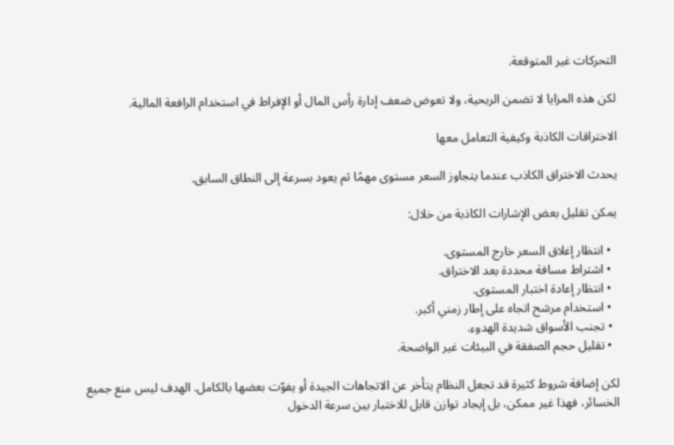التحركات غير المتوقعة.

لكن هذه المزايا لا تضمن الربحية، ولا تعوض ضعف إدارة رأس المال أو الإفراط في استخدام الرافعة المالية.

الاختراقات الكاذبة وكيفية التعامل معها

يحدث الاختراق الكاذب عندما يتجاوز السعر مستوى مهمًا ثم يعود بسرعة إلى النطاق السابق.

يمكن تقليل بعض الإشارات الكاذبة من خلال:

  • انتظار إغلاق السعر خارج المستوى.
  • اشتراط مسافة محددة بعد الاختراق.
  • انتظار إعادة اختبار المستوى.
  • استخدام مرشح اتجاه على إطار زمني أكبر.
  • تجنب الأسواق شديدة الهدوء.
  • تقليل حجم الصفقة في البيئات غير الواضحة.

لكن إضافة شروط كثيرة قد تجعل النظام يتأخر عن الاتجاهات الجيدة أو يفوّت بعضها بالكامل. الهدف ليس منع جميع الخسائر، فهذا غير ممكن، بل إيجاد توازن قابل للاختبار بين سرعة الدخول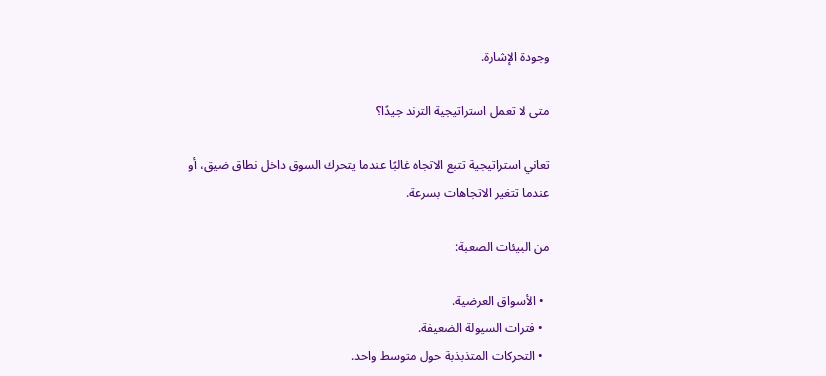وجودة الإشارة.

متى لا تعمل استراتيجية الترند جيدًا؟

تعاني استراتيجية تتبع الاتجاه غالبًا عندما يتحرك السوق داخل نطاق ضيق، أو عندما تتغير الاتجاهات بسرعة.

من البيئات الصعبة:

  • الأسواق العرضية.
  • فترات السيولة الضعيفة.
  • التحركات المتذبذبة حول متوسط واحد.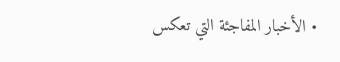• الأخبار المفاجئة التي تعكس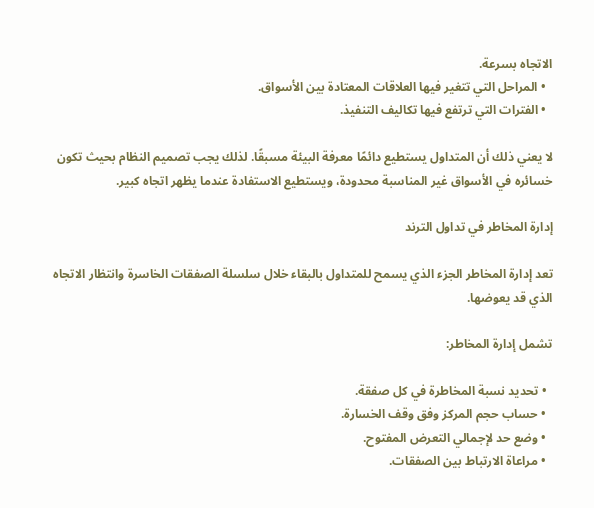الاتجاه بسرعة.
  • المراحل التي تتغير فيها العلاقات المعتادة بين الأسواق.
  • الفترات التي ترتفع فيها تكاليف التنفيذ.

لا يعني ذلك أن المتداول يستطيع دائمًا معرفة البيئة مسبقًا. لذلك يجب تصميم النظام بحيث تكون خسائره في الأسواق غير المناسبة محدودة، ويستطيع الاستفادة عندما يظهر اتجاه كبير.

إدارة المخاطر في تداول الترند

تعد إدارة المخاطر الجزء الذي يسمح للمتداول بالبقاء خلال سلسلة الصفقات الخاسرة وانتظار الاتجاه الذي قد يعوضها.

تشمل إدارة المخاطر:

  • تحديد نسبة المخاطرة في كل صفقة.
  • حساب حجم المركز وفق وقف الخسارة.
  • وضع حد لإجمالي التعرض المفتوح.
  • مراعاة الارتباط بين الصفقات.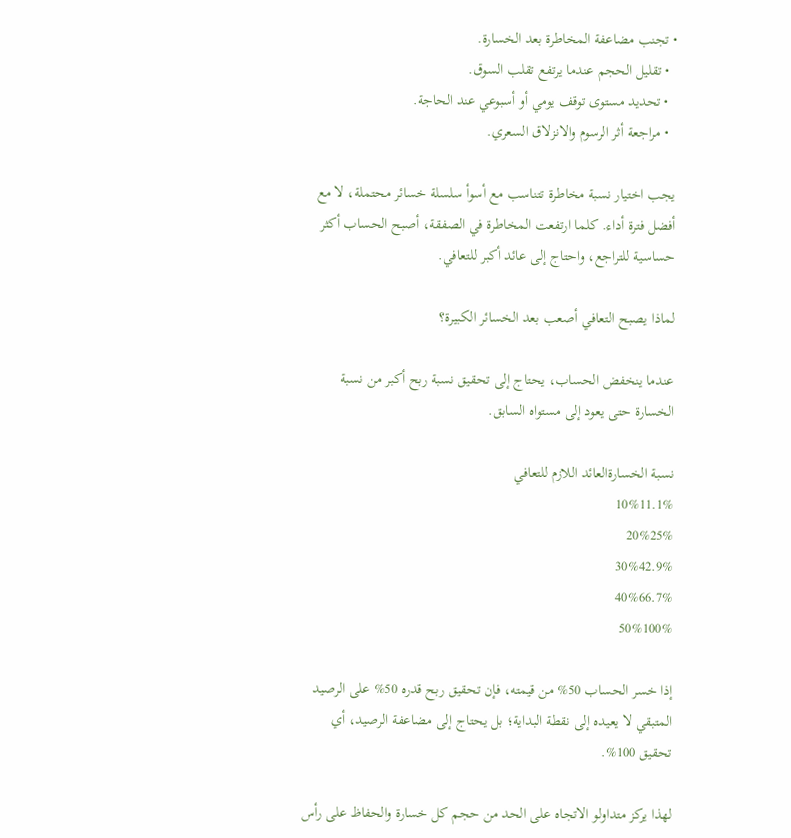• تجنب مضاعفة المخاطرة بعد الخسارة.
  • تقليل الحجم عندما يرتفع تقلب السوق.
  • تحديد مستوى توقف يومي أو أسبوعي عند الحاجة.
  • مراجعة أثر الرسوم والانزلاق السعري.

يجب اختيار نسبة مخاطرة تتناسب مع أسوأ سلسلة خسائر محتملة، لا مع أفضل فترة أداء. كلما ارتفعت المخاطرة في الصفقة، أصبح الحساب أكثر حساسية للتراجع، واحتاج إلى عائد أكبر للتعافي.

لماذا يصبح التعافي أصعب بعد الخسائر الكبيرة؟

عندما ينخفض الحساب، يحتاج إلى تحقيق نسبة ربح أكبر من نسبة الخسارة حتى يعود إلى مستواه السابق.

نسبة الخسارةالعائد اللازم للتعافي
10%11.1%
20%25%
30%42.9%
40%66.7%
50%100%

إذا خسر الحساب 50% من قيمته، فإن تحقيق ربح قدره 50% على الرصيد المتبقي لا يعيده إلى نقطة البداية؛ بل يحتاج إلى مضاعفة الرصيد، أي تحقيق 100%.

لهذا يركز متداولو الاتجاه على الحد من حجم كل خسارة والحفاظ على رأس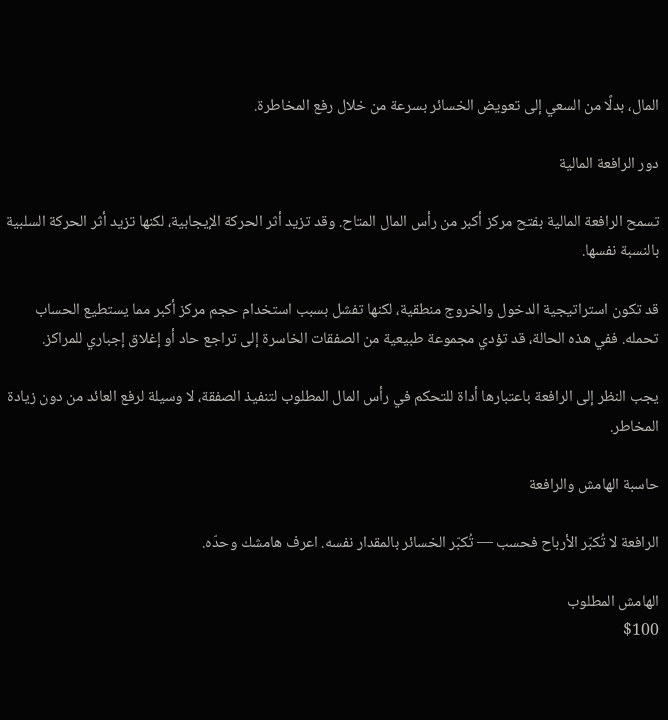المال، بدلًا من السعي إلى تعويض الخسائر بسرعة من خلال رفع المخاطرة.

دور الرافعة المالية

تسمح الرافعة المالية بفتح مركز أكبر من رأس المال المتاح. وقد تزيد أثر الحركة الإيجابية، لكنها تزيد أثر الحركة السلبية بالنسبة نفسها.

قد تكون استراتيجية الدخول والخروج منطقية، لكنها تفشل بسبب استخدام حجم مركز أكبر مما يستطيع الحساب تحمله. ففي هذه الحالة، قد تؤدي مجموعة طبيعية من الصفقات الخاسرة إلى تراجع حاد أو إغلاق إجباري للمراكز.

يجب النظر إلى الرافعة باعتبارها أداة للتحكم في رأس المال المطلوب لتنفيذ الصفقة، لا وسيلة لرفع العائد من دون زيادة المخاطر.

حاسبة الهامش والرافعة

الرافعة لا تُكبّر الأرباح فحسب — تُكبّر الخسائر بالمقدار نفسه. اعرف هامشك وحدّه.

الهامش المطلوب
$100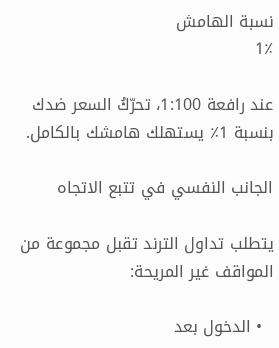نسبة الهامش
1٪

عند رافعة 1:100، تحرّكُ السعر ضدك بنسبة 1٪ يستهلك هامشك بالكامل.

الجانب النفسي في تتبع الاتجاه

يتطلب تداول الترند تقبل مجموعة من المواقف غير المريحة:

  • الدخول بعد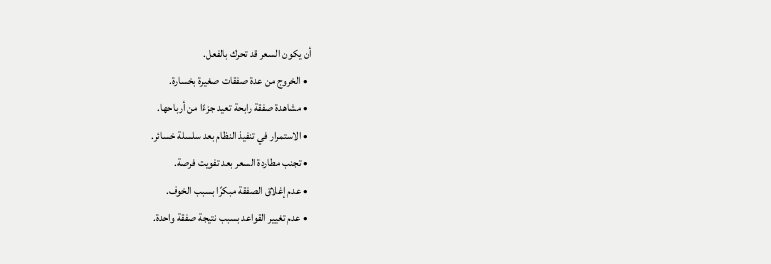أن يكون السعر قد تحرك بالفعل.
  • الخروج من عدة صفقات صغيرة بخسارة.
  • مشاهدة صفقة رابحة تعيد جزءًا من أرباحها.
  • الاستمرار في تنفيذ النظام بعد سلسلة خسائر.
  • تجنب مطاردة السعر بعد تفويت فرصة.
  • عدم إغلاق الصفقة مبكرًا بسبب الخوف.
  • عدم تغيير القواعد بسبب نتيجة صفقة واحدة.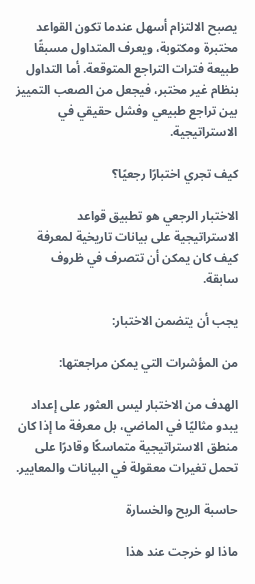يصبح الالتزام أسهل عندما تكون القواعد مختبرة ومكتوبة، ويعرف المتداول مسبقًا طبيعة فترات التراجع المتوقعة. أما التداول بنظام غير مختبر، فيجعل من الصعب التمييز بين تراجع طبيعي وفشل حقيقي في الاستراتيجية.

كيف تجري اختبارًا رجعيًا؟

الاختبار الرجعي هو تطبيق قواعد الاستراتيجية على بيانات تاريخية لمعرفة كيف كان يمكن أن تتصرف في ظروف سابقة.

يجب أن يتضمن الاختبار:

من المؤشرات التي يمكن مراجعتها:

الهدف من الاختبار ليس العثور على إعداد يبدو مثاليًا في الماضي، بل معرفة ما إذا كان منطق الاستراتيجية متماسكًا وقادرًا على تحمل تغيرات معقولة في البيانات والمعايير.

حاسبة الربح والخسارة

ماذا لو خرجت عند هذا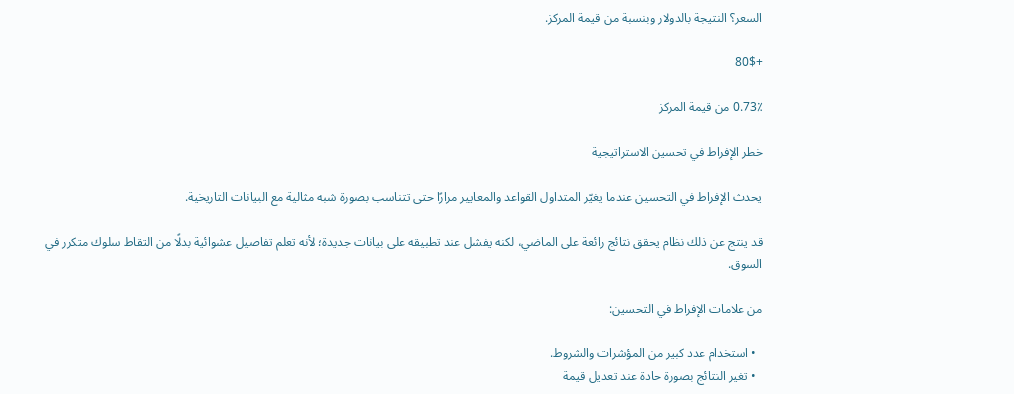السعر؟ النتيجة بالدولار وبنسبة من قيمة المركز.

+80$

0.73٪ من قيمة المركز

خطر الإفراط في تحسين الاستراتيجية

يحدث الإفراط في التحسين عندما يغيّر المتداول القواعد والمعايير مرارًا حتى تتناسب بصورة شبه مثالية مع البيانات التاريخية.

قد ينتج عن ذلك نظام يحقق نتائج رائعة على الماضي، لكنه يفشل عند تطبيقه على بيانات جديدة؛ لأنه تعلم تفاصيل عشوائية بدلًا من التقاط سلوك متكرر في السوق.

من علامات الإفراط في التحسين:

  • استخدام عدد كبير من المؤشرات والشروط.
  • تغير النتائج بصورة حادة عند تعديل قيمة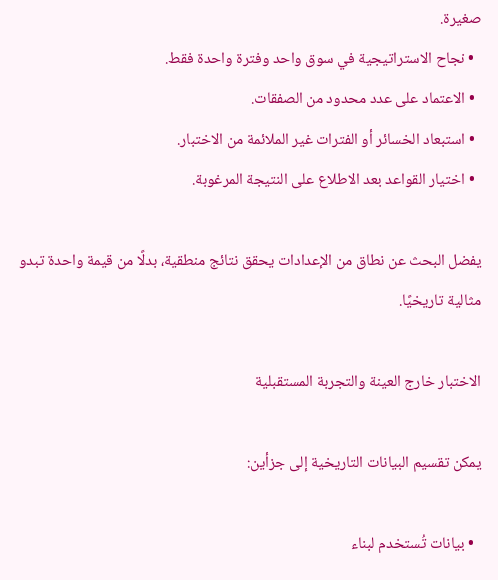صغيرة.
  • نجاح الاستراتيجية في سوق واحد وفترة واحدة فقط.
  • الاعتماد على عدد محدود من الصفقات.
  • استبعاد الخسائر أو الفترات غير الملائمة من الاختبار.
  • اختيار القواعد بعد الاطلاع على النتيجة المرغوبة.

يفضل البحث عن نطاق من الإعدادات يحقق نتائج منطقية، بدلًا من قيمة واحدة تبدو مثالية تاريخيًا.

الاختبار خارج العينة والتجربة المستقبلية

يمكن تقسيم البيانات التاريخية إلى جزأين:

  • بيانات تُستخدم لبناء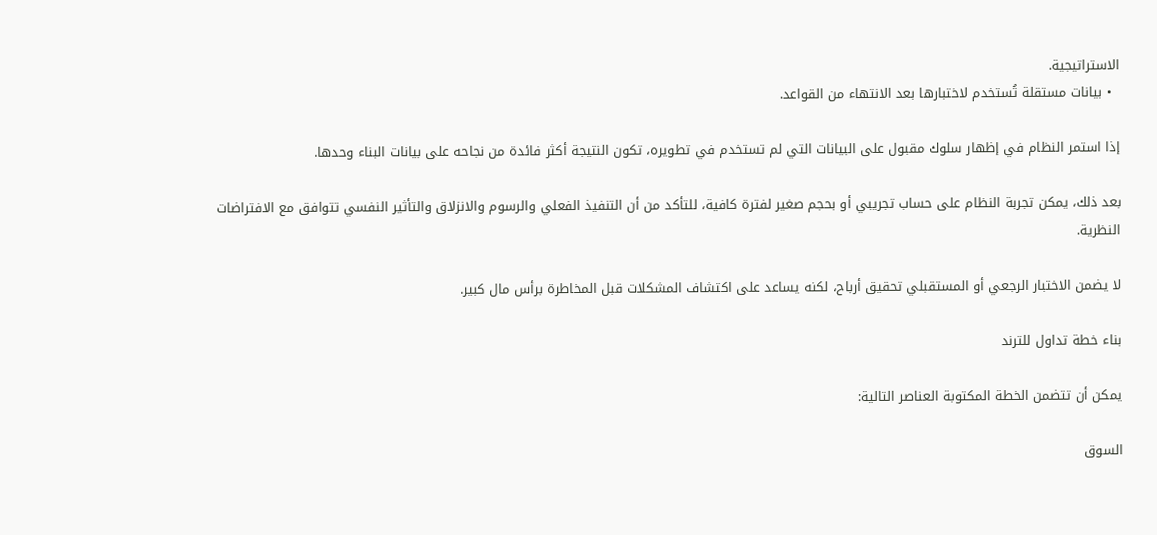الاستراتيجية.
  • بيانات مستقلة تُستخدم لاختبارها بعد الانتهاء من القواعد.

إذا استمر النظام في إظهار سلوك مقبول على البيانات التي لم تستخدم في تطويره، تكون النتيجة أكثر فائدة من نجاحه على بيانات البناء وحدها.

بعد ذلك، يمكن تجربة النظام على حساب تجريبي أو بحجم صغير لفترة كافية، للتأكد من أن التنفيذ الفعلي والرسوم والانزلاق والتأثير النفسي تتوافق مع الافتراضات النظرية.

لا يضمن الاختبار الرجعي أو المستقبلي تحقيق أرباح، لكنه يساعد على اكتشاف المشكلات قبل المخاطرة برأس مال كبير.

بناء خطة تداول للترند

يمكن أن تتضمن الخطة المكتوبة العناصر التالية:

السوق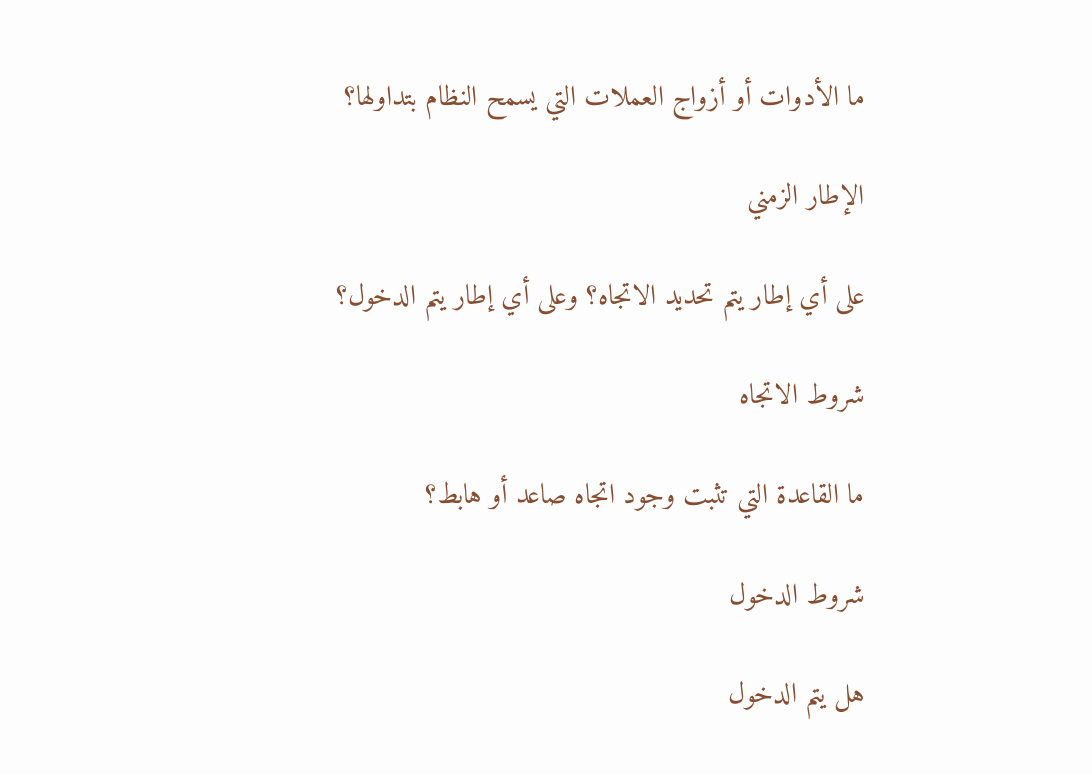ما الأدوات أو أزواج العملات التي يسمح النظام بتداولها؟

الإطار الزمني

على أي إطار يتم تحديد الاتجاه؟ وعلى أي إطار يتم الدخول؟

شروط الاتجاه

ما القاعدة التي تثبت وجود اتجاه صاعد أو هابط؟

شروط الدخول

هل يتم الدخول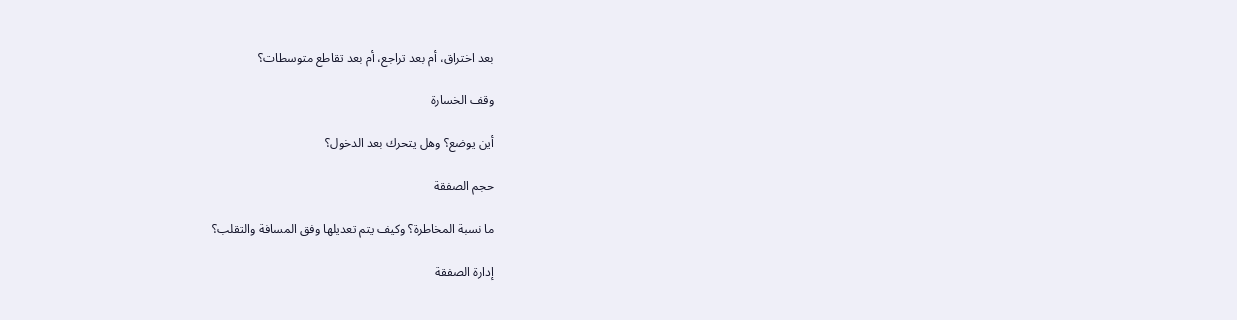بعد اختراق، أم بعد تراجع، أم بعد تقاطع متوسطات؟

وقف الخسارة

أين يوضع؟ وهل يتحرك بعد الدخول؟

حجم الصفقة

ما نسبة المخاطرة؟ وكيف يتم تعديلها وفق المسافة والتقلب؟

إدارة الصفقة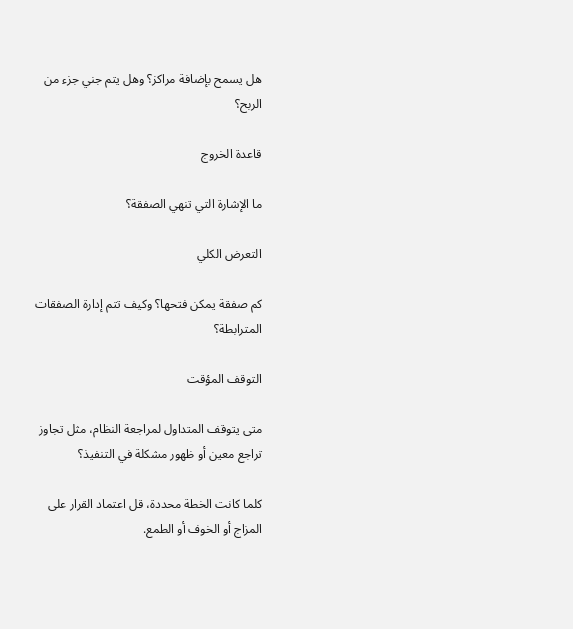هل يسمح بإضافة مراكز؟ وهل يتم جني جزء من الربح؟

قاعدة الخروج

ما الإشارة التي تنهي الصفقة؟

التعرض الكلي

كم صفقة يمكن فتحها؟ وكيف تتم إدارة الصفقات المترابطة؟

التوقف المؤقت

متى يتوقف المتداول لمراجعة النظام، مثل تجاوز تراجع معين أو ظهور مشكلة في التنفيذ؟

كلما كانت الخطة محددة، قل اعتماد القرار على المزاج أو الخوف أو الطمع.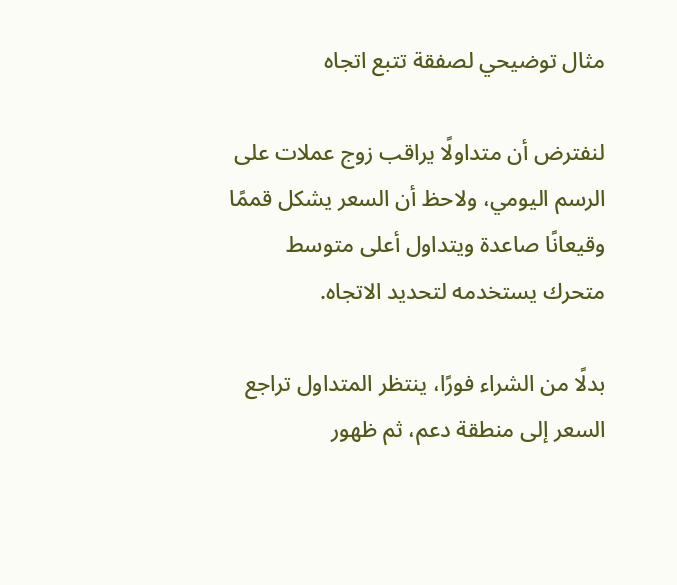مثال توضيحي لصفقة تتبع اتجاه

لنفترض أن متداولًا يراقب زوج عملات على الرسم اليومي، ولاحظ أن السعر يشكل قممًا وقيعانًا صاعدة ويتداول أعلى متوسط متحرك يستخدمه لتحديد الاتجاه.

بدلًا من الشراء فورًا، ينتظر المتداول تراجع السعر إلى منطقة دعم، ثم ظهور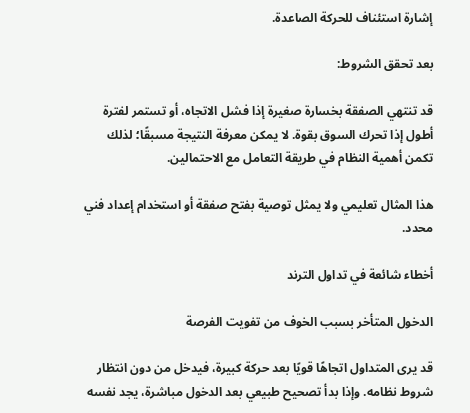إشارة استئناف للحركة الصاعدة.

بعد تحقق الشروط:

قد تنتهي الصفقة بخسارة صغيرة إذا فشل الاتجاه، أو تستمر لفترة أطول إذا تحرك السوق بقوة. لا يمكن معرفة النتيجة مسبقًا؛ لذلك تكمن أهمية النظام في طريقة التعامل مع الاحتمالين.

هذا المثال تعليمي ولا يمثل توصية بفتح صفقة أو استخدام إعداد فني محدد.

أخطاء شائعة في تداول الترند

الدخول المتأخر بسبب الخوف من تفويت الفرصة

قد يرى المتداول اتجاهًا قويًا بعد حركة كبيرة، فيدخل من دون انتظار شروط نظامه. وإذا بدأ تصحيح طبيعي بعد الدخول مباشرة، يجد نفسه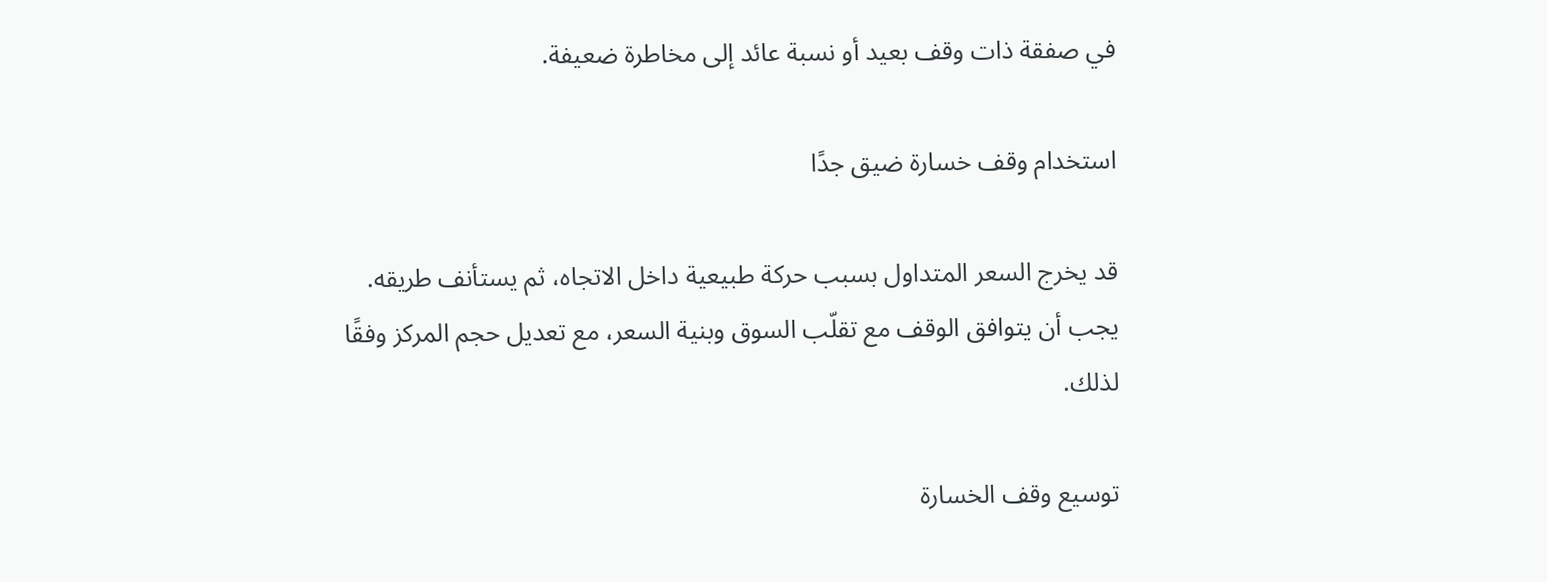في صفقة ذات وقف بعيد أو نسبة عائد إلى مخاطرة ضعيفة.

استخدام وقف خسارة ضيق جدًا

قد يخرج السعر المتداول بسبب حركة طبيعية داخل الاتجاه، ثم يستأنف طريقه. يجب أن يتوافق الوقف مع تقلّب السوق وبنية السعر، مع تعديل حجم المركز وفقًا لذلك.

توسيع وقف الخسارة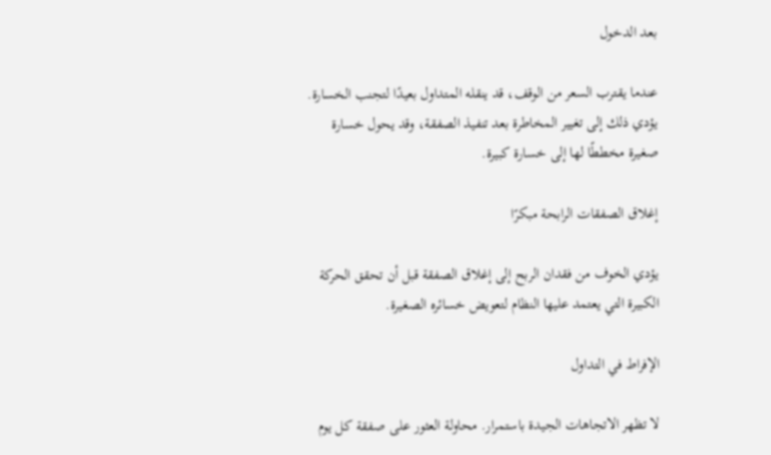بعد الدخول

عندما يقترب السعر من الوقف، قد ينقله المتداول بعيدًا لتجنب الخسارة. يؤدي ذلك إلى تغيير المخاطرة بعد تنفيذ الصفقة، وقد يحول خسارة صغيرة مخططًا لها إلى خسارة كبيرة.

إغلاق الصفقات الرابحة مبكرًا

يؤدي الخوف من فقدان الربح إلى إغلاق الصفقة قبل أن تحقق الحركة الكبيرة التي يعتمد عليها النظام لتعويض خسائره الصغيرة.

الإفراط في التداول

لا تظهر الاتجاهات الجيدة باستمرار. محاولة العثور على صفقة كل يوم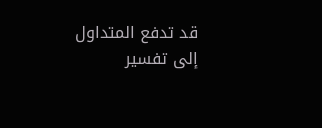قد تدفع المتداول إلى تفسير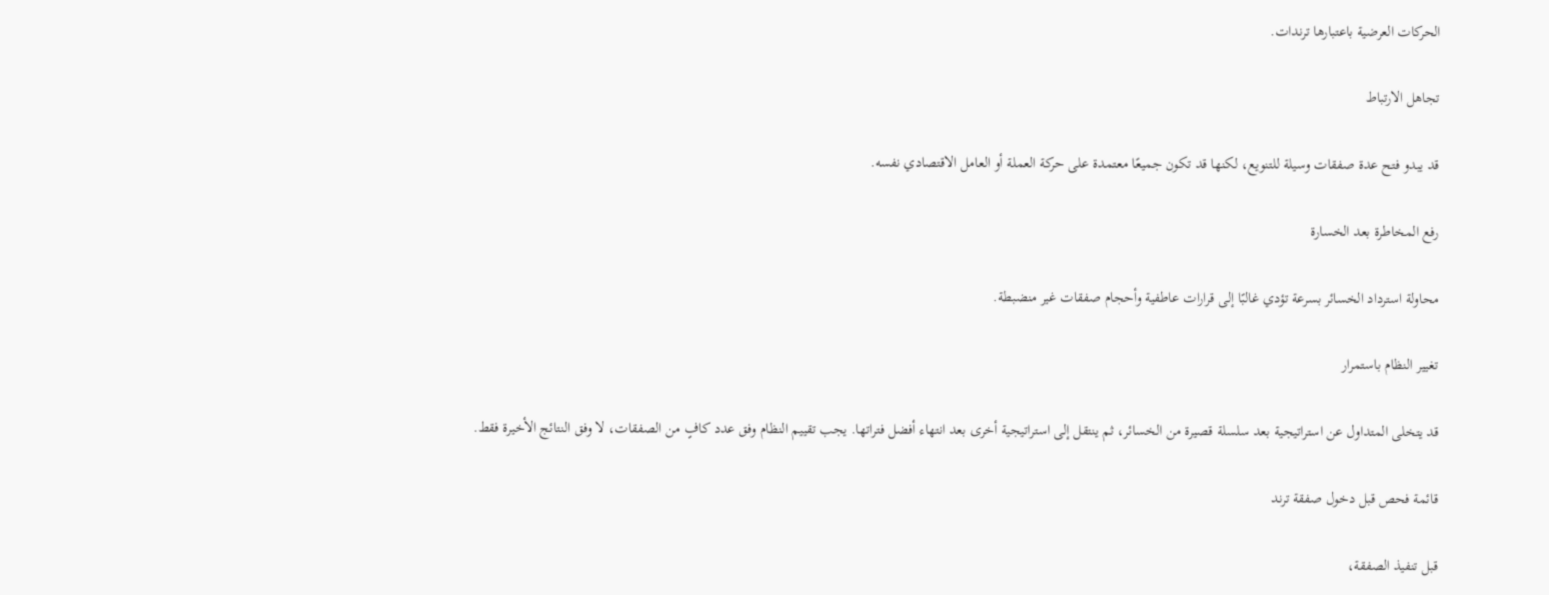الحركات العرضية باعتبارها ترندات.

تجاهل الارتباط

قد يبدو فتح عدة صفقات وسيلة للتنويع، لكنها قد تكون جميعًا معتمدة على حركة العملة أو العامل الاقتصادي نفسه.

رفع المخاطرة بعد الخسارة

محاولة استرداد الخسائر بسرعة تؤدي غالبًا إلى قرارات عاطفية وأحجام صفقات غير منضبطة.

تغيير النظام باستمرار

قد يتخلى المتداول عن استراتيجية بعد سلسلة قصيرة من الخسائر، ثم ينتقل إلى استراتيجية أخرى بعد انتهاء أفضل فتراتها. يجب تقييم النظام وفق عدد كافٍ من الصفقات، لا وفق النتائج الأخيرة فقط.

قائمة فحص قبل دخول صفقة ترند

قبل تنفيذ الصفقة،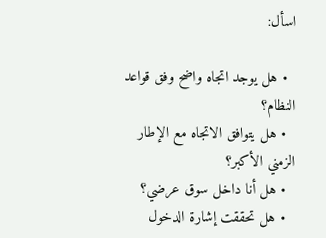اسأل:

  • هل يوجد اتجاه واضح وفق قواعد النظام؟
  • هل يتوافق الاتجاه مع الإطار الزمني الأكبر؟
  • هل أنا داخل سوق عرضي؟
  • هل تحققت إشارة الدخول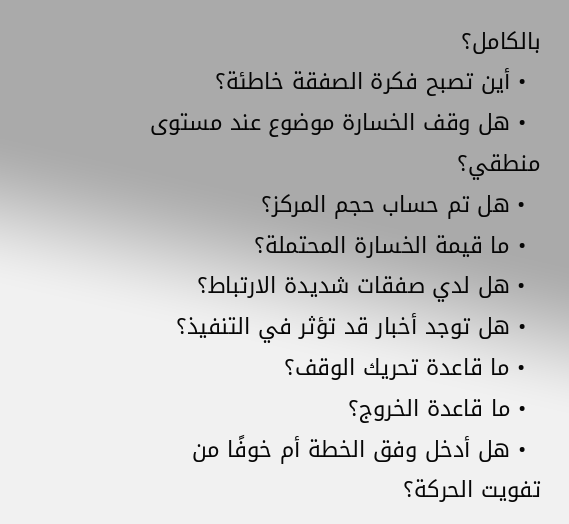بالكامل؟
  • أين تصبح فكرة الصفقة خاطئة؟
  • هل وقف الخسارة موضوع عند مستوى منطقي؟
  • هل تم حساب حجم المركز؟
  • ما قيمة الخسارة المحتملة؟
  • هل لدي صفقات شديدة الارتباط؟
  • هل توجد أخبار قد تؤثر في التنفيذ؟
  • ما قاعدة تحريك الوقف؟
  • ما قاعدة الخروج؟
  • هل أدخل وفق الخطة أم خوفًا من تفويت الحركة؟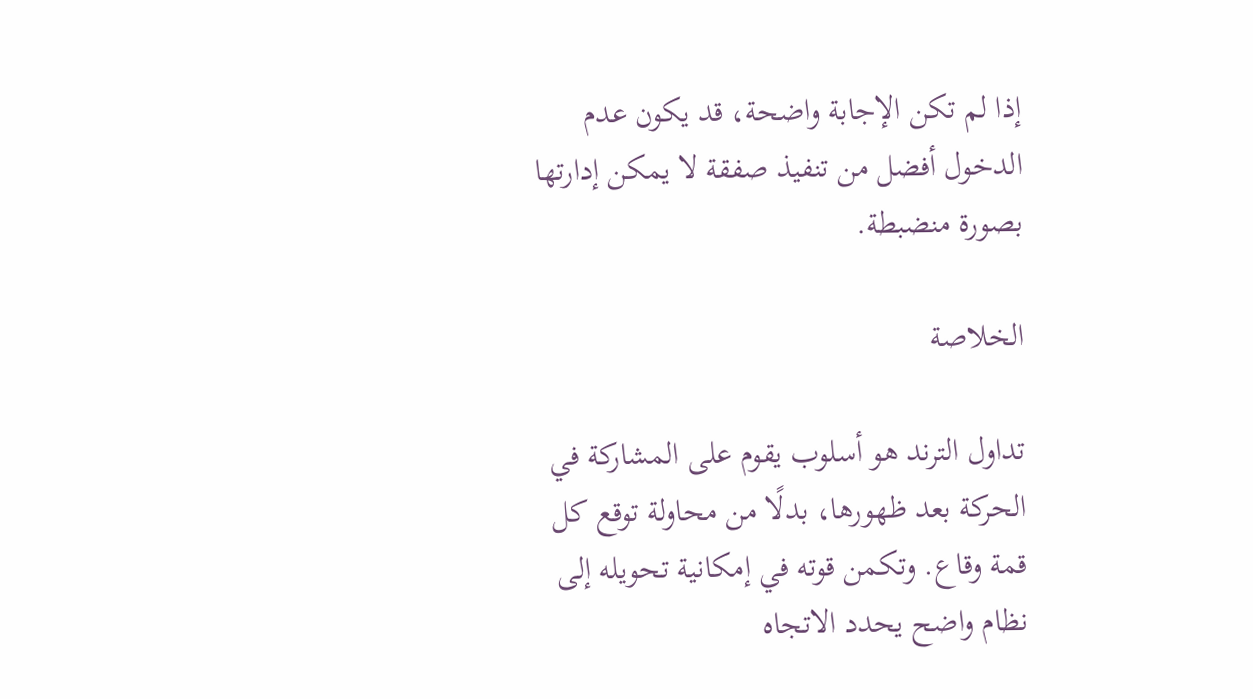إذا لم تكن الإجابة واضحة، قد يكون عدم الدخول أفضل من تنفيذ صفقة لا يمكن إدارتها بصورة منضبطة.

الخلاصة

تداول الترند هو أسلوب يقوم على المشاركة في الحركة بعد ظهورها، بدلًا من محاولة توقع كل قمة وقاع. وتكمن قوته في إمكانية تحويله إلى نظام واضح يحدد الاتجاه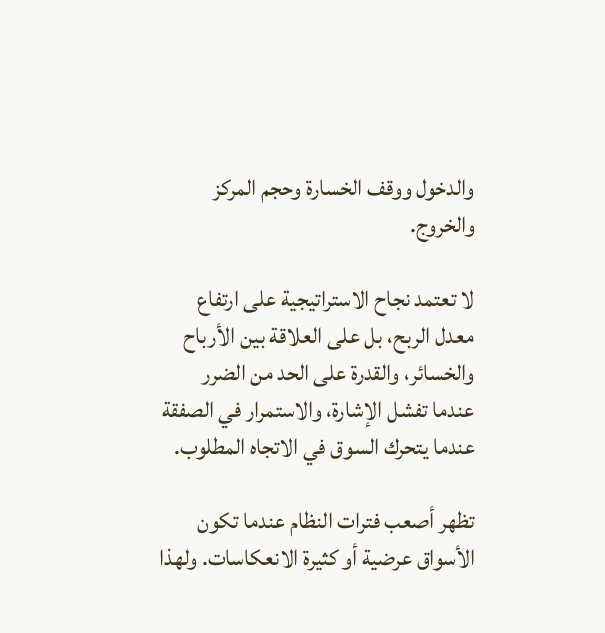والدخول ووقف الخسارة وحجم المركز والخروج.

لا تعتمد نجاح الاستراتيجية على ارتفاع معدل الربح، بل على العلاقة بين الأرباح والخسائر، والقدرة على الحد من الضرر عندما تفشل الإشارة، والاستمرار في الصفقة عندما يتحرك السوق في الاتجاه المطلوب.

تظهر أصعب فترات النظام عندما تكون الأسواق عرضية أو كثيرة الانعكاسات. ولهذا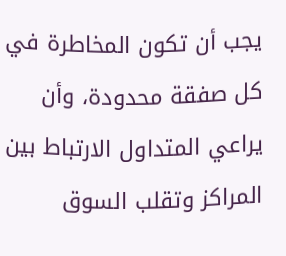يجب أن تكون المخاطرة في كل صفقة محدودة، وأن يراعي المتداول الارتباط بين المراكز وتقلب السوق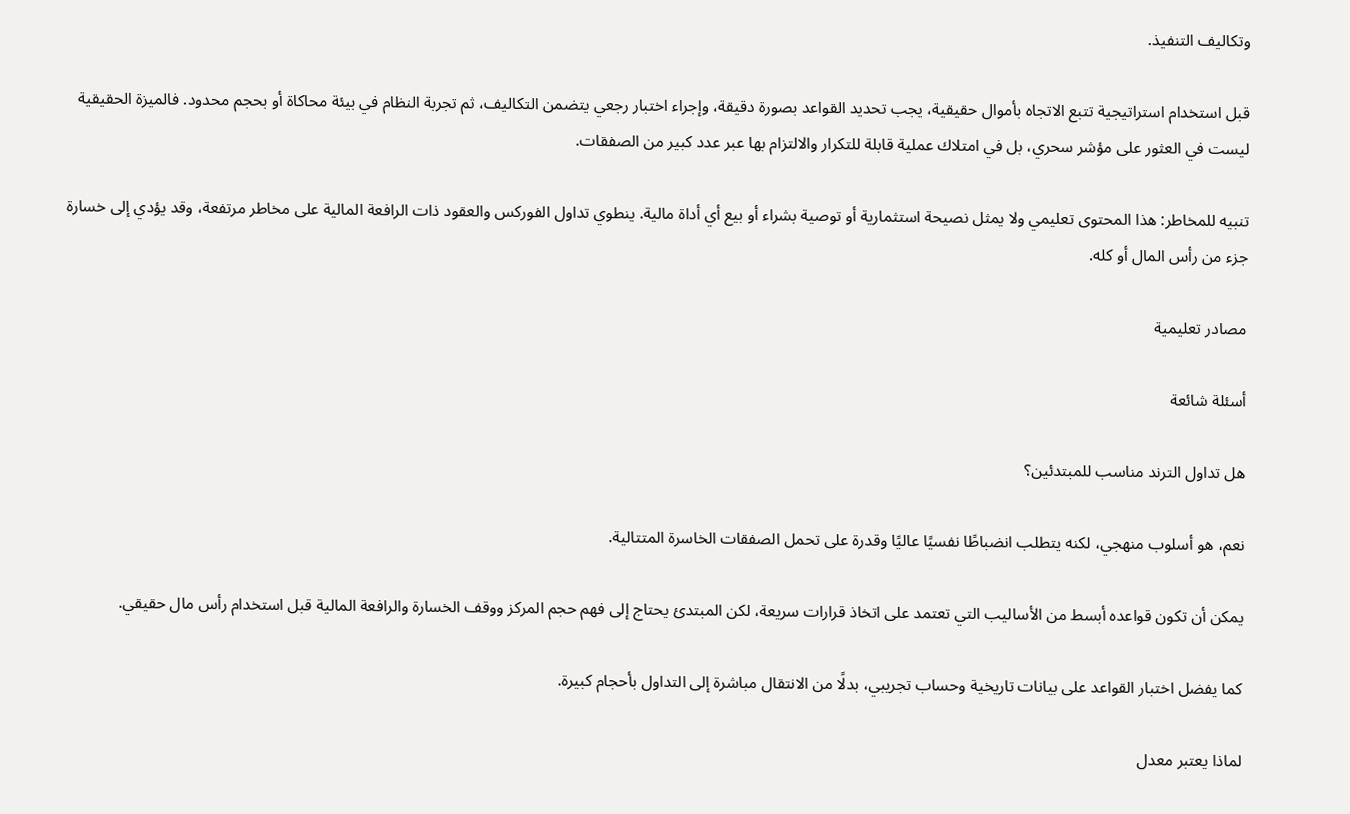وتكاليف التنفيذ.

قبل استخدام استراتيجية تتبع الاتجاه بأموال حقيقية، يجب تحديد القواعد بصورة دقيقة، وإجراء اختبار رجعي يتضمن التكاليف، ثم تجربة النظام في بيئة محاكاة أو بحجم محدود. فالميزة الحقيقية ليست في العثور على مؤشر سحري، بل في امتلاك عملية قابلة للتكرار والالتزام بها عبر عدد كبير من الصفقات.

تنبيه للمخاطر: هذا المحتوى تعليمي ولا يمثل نصيحة استثمارية أو توصية بشراء أو بيع أي أداة مالية. ينطوي تداول الفوركس والعقود ذات الرافعة المالية على مخاطر مرتفعة، وقد يؤدي إلى خسارة جزء من رأس المال أو كله.

مصادر تعليمية

أسئلة شائعة

هل تداول الترند مناسب للمبتدئين؟

نعم، هو أسلوب منهجي، لكنه يتطلب انضباطًا نفسيًا عاليًا وقدرة على تحمل الصفقات الخاسرة المتتالية.

يمكن أن تكون قواعده أبسط من الأساليب التي تعتمد على اتخاذ قرارات سريعة، لكن المبتدئ يحتاج إلى فهم حجم المركز ووقف الخسارة والرافعة المالية قبل استخدام رأس مال حقيقي.

كما يفضل اختبار القواعد على بيانات تاريخية وحساب تجريبي، بدلًا من الانتقال مباشرة إلى التداول بأحجام كبيرة.

لماذا يعتبر معدل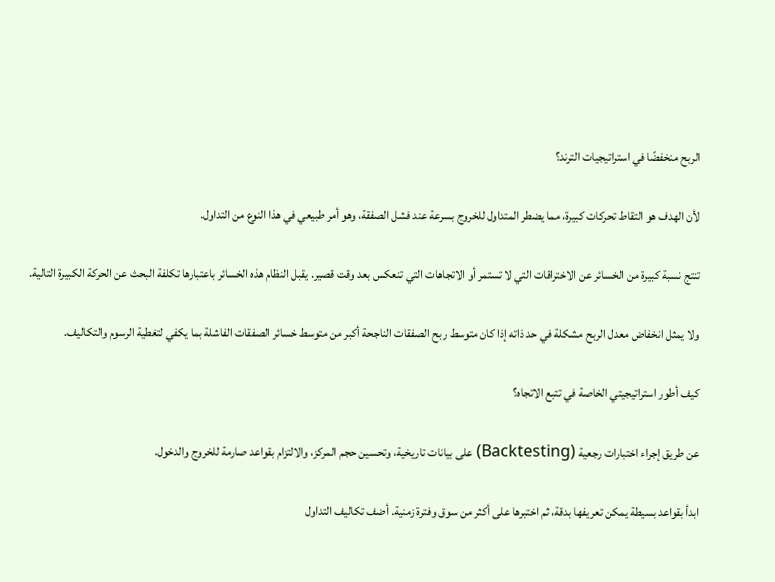الربح منخفضًا في استراتيجيات الترند؟

لأن الهدف هو التقاط تحركات كبيرة، مما يضطر المتداول للخروج بسرعة عند فشل الصفقة، وهو أمر طبيعي في هذا النوع من التداول.

تنتج نسبة كبيرة من الخسائر عن الاختراقات التي لا تستمر أو الاتجاهات التي تنعكس بعد وقت قصير. يقبل النظام هذه الخسائر باعتبارها تكلفة البحث عن الحركة الكبيرة التالية.

ولا يمثل انخفاض معدل الربح مشكلة في حد ذاته إذا كان متوسط ربح الصفقات الناجحة أكبر من متوسط خسائر الصفقات الفاشلة بما يكفي لتغطية الرسوم والتكاليف.

كيف أطور استراتيجيتي الخاصة في تتبع الاتجاه؟

عن طريق إجراء اختبارات رجعية (Backtesting) على بيانات تاريخية، وتحسين حجم المركز، والالتزام بقواعد صارمة للخروج والدخول.

ابدأ بقواعد بسيطة يمكن تعريفها بدقة، ثم اختبرها على أكثر من سوق وفترة زمنية. أضف تكاليف التداول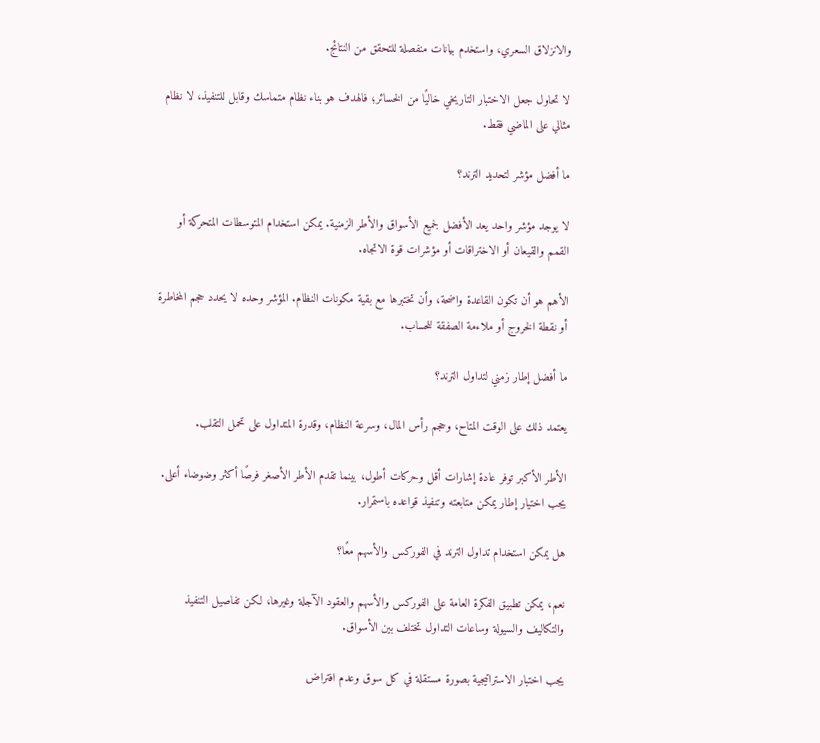والانزلاق السعري، واستخدم بيانات منفصلة للتحقق من النتائج.

لا تحاول جعل الاختبار التاريخي خاليًا من الخسائر؛ فالهدف هو بناء نظام متماسك وقابل للتنفيذ، لا نظام مثالي على الماضي فقط.

ما أفضل مؤشر لتحديد الترند؟

لا يوجد مؤشر واحد يعد الأفضل لجميع الأسواق والأطر الزمنية. يمكن استخدام المتوسطات المتحركة أو القمم والقيعان أو الاختراقات أو مؤشرات قوة الاتجاه.

الأهم هو أن تكون القاعدة واضحة، وأن تختبرها مع بقية مكونات النظام. المؤشر وحده لا يحدد حجم المخاطرة أو نقطة الخروج أو ملاءمة الصفقة للحساب.

ما أفضل إطار زمني لتداول الترند؟

يعتمد ذلك على الوقت المتاح، وحجم رأس المال، وسرعة النظام، وقدرة المتداول على تحمل التقلب.

الأطر الأكبر توفر عادة إشارات أقل وحركات أطول، بينما تقدم الأطر الأصغر فرصًا أكثر وضوضاء أعلى. يجب اختيار إطار يمكن متابعته وتنفيذ قواعده باستمرار.

هل يمكن استخدام تداول الترند في الفوركس والأسهم معًا؟

نعم، يمكن تطبيق الفكرة العامة على الفوركس والأسهم والعقود الآجلة وغيرها، لكن تفاصيل التنفيذ والتكاليف والسيولة وساعات التداول تختلف بين الأسواق.

يجب اختبار الاستراتيجية بصورة مستقلة في كل سوق وعدم افتراض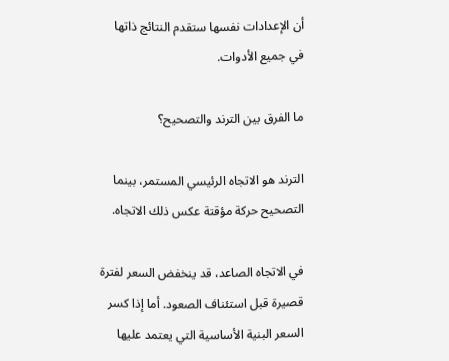أن الإعدادات نفسها ستقدم النتائج ذاتها في جميع الأدوات.

ما الفرق بين الترند والتصحيح؟

الترند هو الاتجاه الرئيسي المستمر، بينما التصحيح حركة مؤقتة عكس ذلك الاتجاه.

في الاتجاه الصاعد، قد ينخفض السعر لفترة قصيرة قبل استئناف الصعود. أما إذا كسر السعر البنية الأساسية التي يعتمد عليها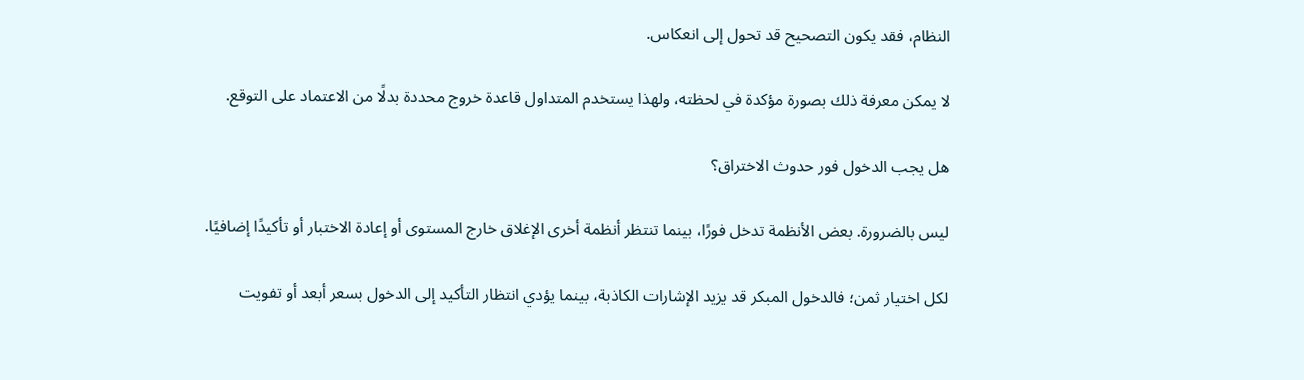النظام، فقد يكون التصحيح قد تحول إلى انعكاس.

لا يمكن معرفة ذلك بصورة مؤكدة في لحظته، ولهذا يستخدم المتداول قاعدة خروج محددة بدلًا من الاعتماد على التوقع.

هل يجب الدخول فور حدوث الاختراق؟

ليس بالضرورة. بعض الأنظمة تدخل فورًا، بينما تنتظر أنظمة أخرى الإغلاق خارج المستوى أو إعادة الاختبار أو تأكيدًا إضافيًا.

لكل اختيار ثمن؛ فالدخول المبكر قد يزيد الإشارات الكاذبة، بينما يؤدي انتظار التأكيد إلى الدخول بسعر أبعد أو تفويت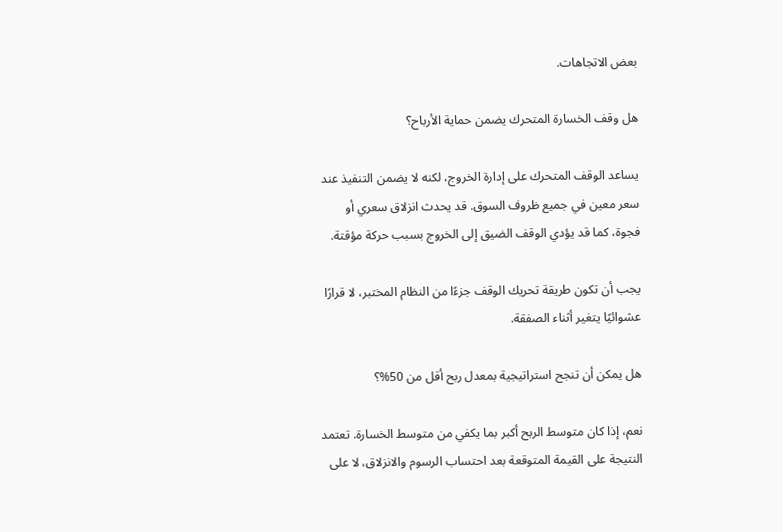بعض الاتجاهات.

هل وقف الخسارة المتحرك يضمن حماية الأرباح؟

يساعد الوقف المتحرك على إدارة الخروج، لكنه لا يضمن التنفيذ عند سعر معين في جميع ظروف السوق. قد يحدث انزلاق سعري أو فجوة، كما قد يؤدي الوقف الضيق إلى الخروج بسبب حركة مؤقتة.

يجب أن تكون طريقة تحريك الوقف جزءًا من النظام المختبر، لا قرارًا عشوائيًا يتغير أثناء الصفقة.

هل يمكن أن تنجح استراتيجية بمعدل ربح أقل من 50%؟

نعم، إذا كان متوسط الربح أكبر بما يكفي من متوسط الخسارة. تعتمد النتيجة على القيمة المتوقعة بعد احتساب الرسوم والانزلاق، لا على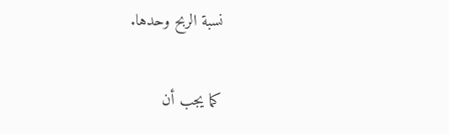نسبة الربح وحدها.

كما يجب أن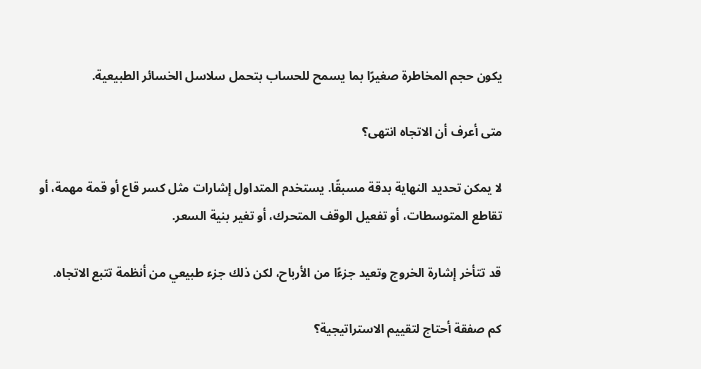يكون حجم المخاطرة صغيرًا بما يسمح للحساب بتحمل سلاسل الخسائر الطبيعية.

متى أعرف أن الاتجاه انتهى؟

لا يمكن تحديد النهاية بدقة مسبقًا. يستخدم المتداول إشارات مثل كسر قاع أو قمة مهمة، أو تقاطع المتوسطات، أو تفعيل الوقف المتحرك، أو تغير بنية السعر.

قد تتأخر إشارة الخروج وتعيد جزءًا من الأرباح، لكن ذلك جزء طبيعي من أنظمة تتبع الاتجاه.

كم صفقة أحتاج لتقييم الاستراتيجية؟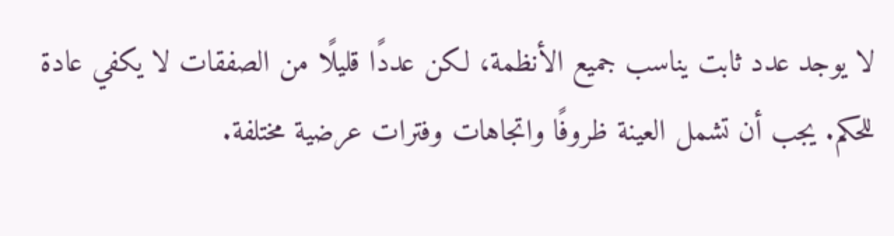لا يوجد عدد ثابت يناسب جميع الأنظمة، لكن عددًا قليلًا من الصفقات لا يكفي عادة للحكم. يجب أن تشمل العينة ظروفًا واتجاهات وفترات عرضية مختلفة.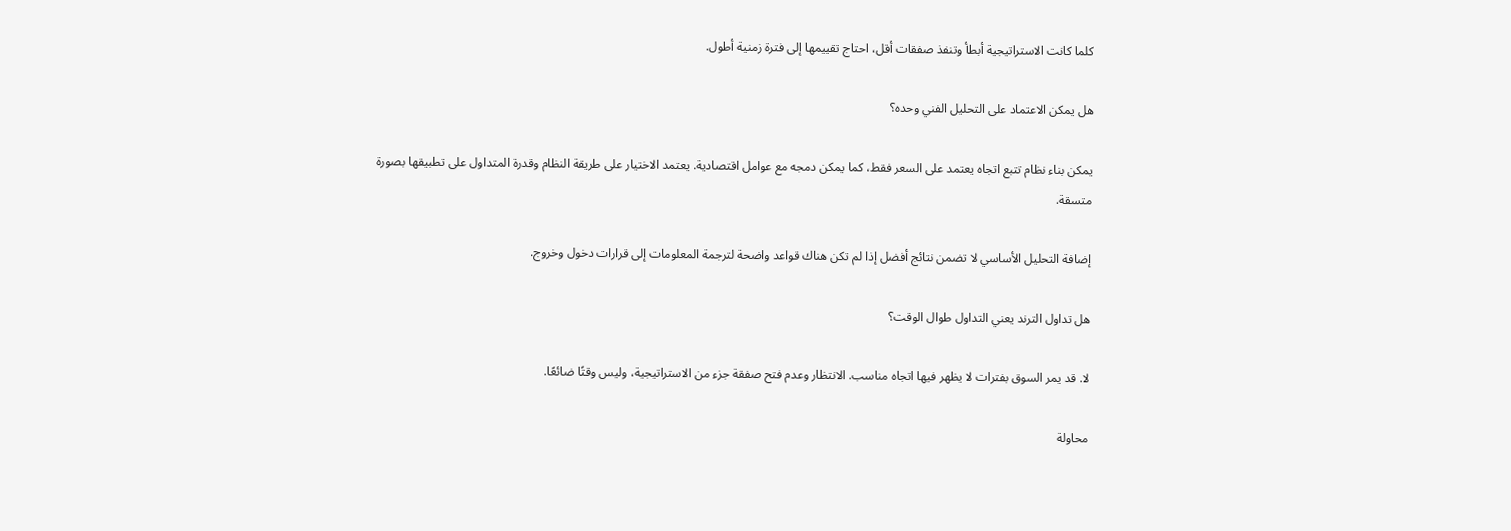كلما كانت الاستراتيجية أبطأ وتنفذ صفقات أقل، احتاج تقييمها إلى فترة زمنية أطول.

هل يمكن الاعتماد على التحليل الفني وحده؟

يمكن بناء نظام تتبع اتجاه يعتمد على السعر فقط، كما يمكن دمجه مع عوامل اقتصادية. يعتمد الاختيار على طريقة النظام وقدرة المتداول على تطبيقها بصورة متسقة.

إضافة التحليل الأساسي لا تضمن نتائج أفضل إذا لم تكن هناك قواعد واضحة لترجمة المعلومات إلى قرارات دخول وخروج.

هل تداول الترند يعني التداول طوال الوقت؟

لا. قد يمر السوق بفترات لا يظهر فيها اتجاه مناسب. الانتظار وعدم فتح صفقة جزء من الاستراتيجية، وليس وقتًا ضائعًا.

محاولة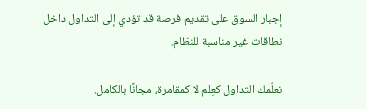إجبار السوق على تقديم فرصة قد تؤدي إلى التداول داخل نطاقات غير مناسبة للنظام.

نعلّمك التداول كعِلم لا كمقامرة، مجانًا بالكامل.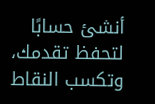أنشئ حسابًا لتحفظ تقدمك، وتكسب النقاط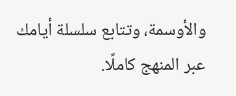والأوسمة، وتتابع سلسلة أيامك عبر المنهج كاملًا.